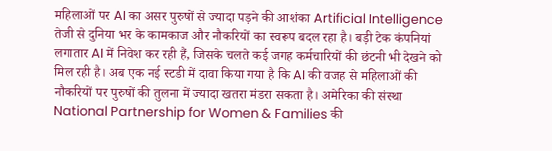महिलाओं पर AI का असर पुरुषों से ज्यादा पड़ने की आशंका Artificial Intelligence तेजी से दुनिया भर के कामकाज और नौकरियों का स्वरूप बदल रहा है। बड़ी टेक कंपनियां लगातार AI में निवेश कर रही हैं, जिसके चलते कई जगह कर्मचारियों की छंटनी भी देखने को मिल रही है। अब एक नई स्टडी में दावा किया गया है कि AI की वजह से महिलाओं की नौकरियों पर पुरुषों की तुलना में ज्यादा खतरा मंडरा सकता है। अमेरिका की संस्था National Partnership for Women & Families की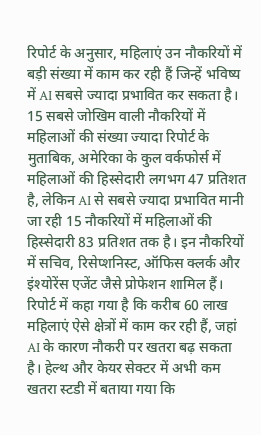रिपोर्ट के अनुसार, महिलाएं उन नौकरियों में बड़ी संख्या में काम कर रही हैं जिन्हें भविष्य में AI सबसे ज्यादा प्रभावित कर सकता है। 15 सबसे जोखिम वाली नौकरियों में महिलाओं की संख्या ज्यादा रिपोर्ट के मुताबिक, अमेरिका के कुल वर्कफोर्स में महिलाओं की हिस्सेदारी लगभग 47 प्रतिशत है, लेकिन AI से सबसे ज्यादा प्रभावित मानी जा रही 15 नौकरियों में महिलाओं की हिस्सेदारी 83 प्रतिशत तक है। इन नौकरियों में सचिव, रिसेप्शनिस्ट, ऑफिस क्लर्क और इंश्योरेंस एजेंट जैसे प्रोफेशन शामिल हैं। रिपोर्ट में कहा गया है कि करीब 60 लाख महिलाएं ऐसे क्षेत्रों में काम कर रही हैं, जहां AI के कारण नौकरी पर खतरा बढ़ सकता है। हेल्थ और केयर सेक्टर में अभी कम खतरा स्टडी में बताया गया कि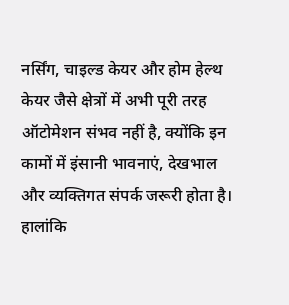नर्सिंग, चाइल्ड केयर और होम हेल्थ केयर जैसे क्षेत्रों में अभी पूरी तरह ऑटोमेशन संभव नहीं है, क्योंकि इन कामों में इंसानी भावनाएं, देखभाल और व्यक्तिगत संपर्क जरूरी होता है। हालांकि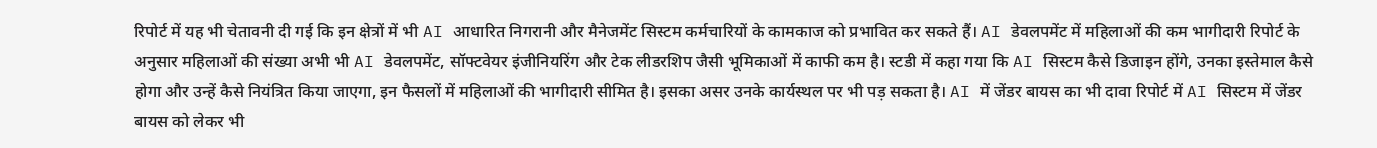रिपोर्ट में यह भी चेतावनी दी गई कि इन क्षेत्रों में भी AI आधारित निगरानी और मैनेजमेंट सिस्टम कर्मचारियों के कामकाज को प्रभावित कर सकते हैं। AI डेवलपमेंट में महिलाओं की कम भागीदारी रिपोर्ट के अनुसार महिलाओं की संख्या अभी भी AI डेवलपमेंट, सॉफ्टवेयर इंजीनियरिंग और टेक लीडरशिप जैसी भूमिकाओं में काफी कम है। स्टडी में कहा गया कि AI सिस्टम कैसे डिजाइन होंगे, उनका इस्तेमाल कैसे होगा और उन्हें कैसे नियंत्रित किया जाएगा, इन फैसलों में महिलाओं की भागीदारी सीमित है। इसका असर उनके कार्यस्थल पर भी पड़ सकता है। AI में जेंडर बायस का भी दावा रिपोर्ट में AI सिस्टम में जेंडर बायस को लेकर भी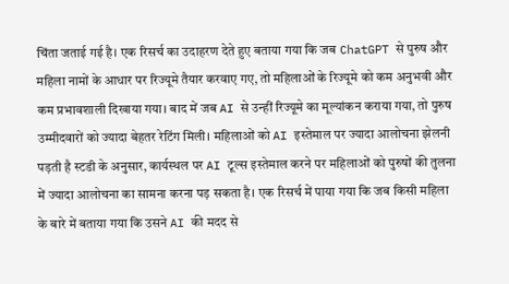चिंता जताई गई है। एक रिसर्च का उदाहरण देते हुए बताया गया कि जब ChatGPT से पुरुष और महिला नामों के आधार पर रिज्यूमे तैयार करवाए गए, तो महिलाओं के रिज्यूमे को कम अनुभवी और कम प्रभावशाली दिखाया गया। बाद में जब AI से उन्हीं रिज्यूमे का मूल्यांकन कराया गया, तो पुरुष उम्मीदवारों को ज्यादा बेहतर रेटिंग मिली। महिलाओं को AI इस्तेमाल पर ज्यादा आलोचना झेलनी पड़ती है स्टडी के अनुसार, कार्यस्थल पर AI टूल्स इस्तेमाल करने पर महिलाओं को पुरुषों की तुलना में ज्यादा आलोचना का सामना करना पड़ सकता है। एक रिसर्च में पाया गया कि जब किसी महिला के बारे में बताया गया कि उसने AI की मदद से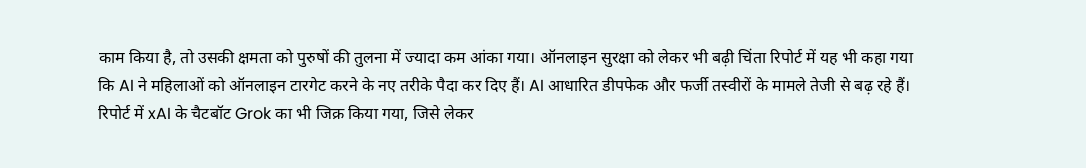काम किया है, तो उसकी क्षमता को पुरुषों की तुलना में ज्यादा कम आंका गया। ऑनलाइन सुरक्षा को लेकर भी बढ़ी चिंता रिपोर्ट में यह भी कहा गया कि AI ने महिलाओं को ऑनलाइन टारगेट करने के नए तरीके पैदा कर दिए हैं। AI आधारित डीपफेक और फर्जी तस्वीरों के मामले तेजी से बढ़ रहे हैं। रिपोर्ट में xAI के चैटबॉट Grok का भी जिक्र किया गया, जिसे लेकर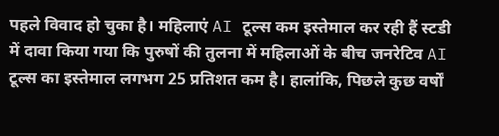पहले विवाद हो चुका है। महिलाएं AI टूल्स कम इस्तेमाल कर रही हैं स्टडी में दावा किया गया कि पुरुषों की तुलना में महिलाओं के बीच जनरेटिव AI टूल्स का इस्तेमाल लगभग 25 प्रतिशत कम है। हालांकि, पिछले कुछ वर्षों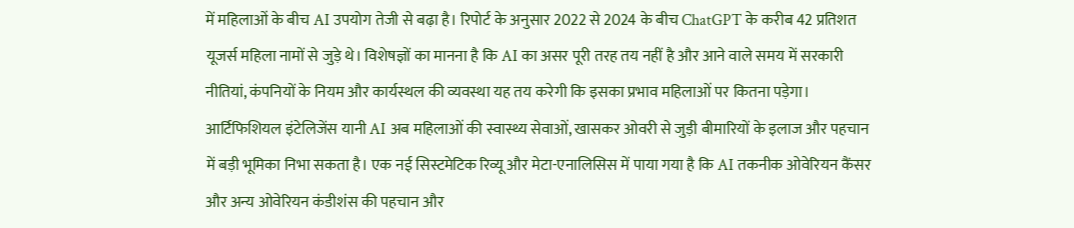में महिलाओं के बीच AI उपयोग तेजी से बढ़ा है। रिपोर्ट के अनुसार 2022 से 2024 के बीच ChatGPT के करीब 42 प्रतिशत यूजर्स महिला नामों से जुड़े थे। विशेषज्ञों का मानना है कि AI का असर पूरी तरह तय नहीं है और आने वाले समय में सरकारी नीतियां, कंपनियों के नियम और कार्यस्थल की व्यवस्था यह तय करेगी कि इसका प्रभाव महिलाओं पर कितना पड़ेगा।
आर्टिफिशियल इंटेलिजेंस यानी AI अब महिलाओं की स्वास्थ्य सेवाओं, खासकर ओवरी से जुड़ी बीमारियों के इलाज और पहचान में बड़ी भूमिका निभा सकता है। एक नई सिस्टमेटिक रिव्यू और मेटा-एनालिसिस में पाया गया है कि AI तकनीक ओवेरियन कैंसर और अन्य ओवेरियन कंडीशंस की पहचान और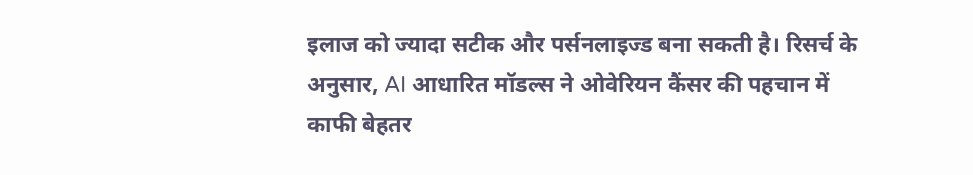इलाज को ज्यादा सटीक और पर्सनलाइज्ड बना सकती है। रिसर्च के अनुसार, AI आधारित मॉडल्स ने ओवेरियन कैंसर की पहचान में काफी बेहतर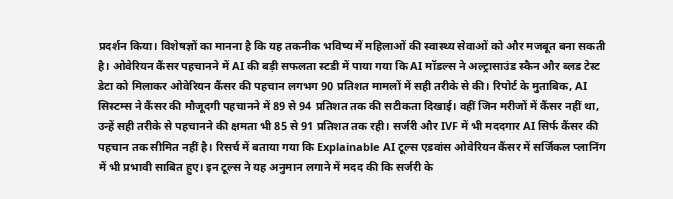प्रदर्शन किया। विशेषज्ञों का मानना है कि यह तकनीक भविष्य में महिलाओं की स्वास्थ्य सेवाओं को और मजबूत बना सकती है। ओवेरियन कैंसर पहचानने में AI की बड़ी सफलता स्टडी में पाया गया कि AI मॉडल्स ने अल्ट्रासाउंड स्कैन और ब्लड टेस्ट डेटा को मिलाकर ओवेरियन कैंसर की पहचान लगभग 90 प्रतिशत मामलों में सही तरीके से की। रिपोर्ट के मुताबिक, AI सिस्टम्स ने कैंसर की मौजूदगी पहचानने में 89 से 94 प्रतिशत तक की सटीकता दिखाई। वहीं जिन मरीजों में कैंसर नहीं था, उन्हें सही तरीके से पहचानने की क्षमता भी 85 से 91 प्रतिशत तक रही। सर्जरी और IVF में भी मददगार AI सिर्फ कैंसर की पहचान तक सीमित नहीं है। रिसर्च में बताया गया कि Explainable AI टूल्स एडवांस ओवेरियन कैंसर में सर्जिकल प्लानिंग में भी प्रभावी साबित हुए। इन टूल्स ने यह अनुमान लगाने में मदद की कि सर्जरी के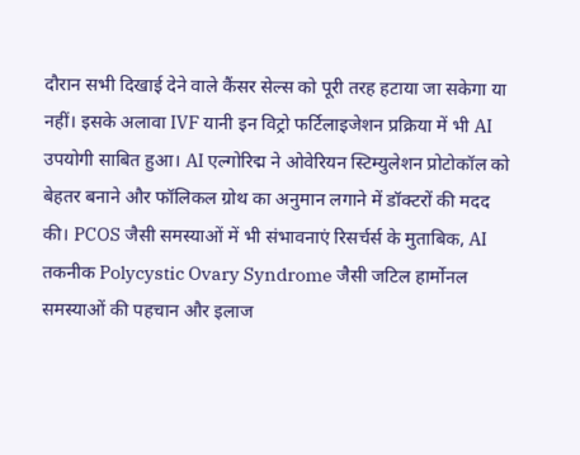दौरान सभी दिखाई देने वाले कैंसर सेल्स को पूरी तरह हटाया जा सकेगा या नहीं। इसके अलावा IVF यानी इन विट्रो फर्टिलाइजेशन प्रक्रिया में भी AI उपयोगी साबित हुआ। AI एल्गोरिद्म ने ओवेरियन स्टिम्युलेशन प्रोटोकॉल को बेहतर बनाने और फॉलिकल ग्रोथ का अनुमान लगाने में डॉक्टरों की मदद की। PCOS जैसी समस्याओं में भी संभावनाएं रिसर्चर्स के मुताबिक, AI तकनीक Polycystic Ovary Syndrome जैसी जटिल हार्मोनल समस्याओं की पहचान और इलाज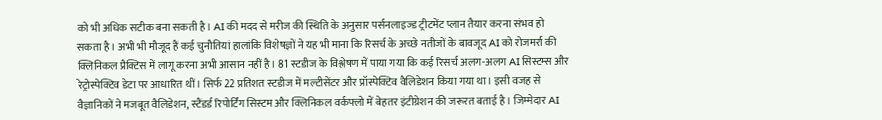को भी अधिक सटीक बना सकती है। AI की मदद से मरीज की स्थिति के अनुसार पर्सनलाइज्ड ट्रीटमेंट प्लान तैयार करना संभव हो सकता है। अभी भी मौजूद हैं कई चुनौतियां हालांकि विशेषज्ञों ने यह भी माना कि रिसर्च के अच्छे नतीजों के बावजूद AI को रोजमर्रा की क्लिनिकल प्रैक्टिस में लागू करना अभी आसान नहीं है। 81 स्टडीज के विश्लेषण में पाया गया कि कई रिसर्च अलग-अलग AI सिस्टम्स और रेट्रोस्पेक्टिव डेटा पर आधारित थीं। सिर्फ 22 प्रतिशत स्टडीज में मल्टीसेंटर और प्रॉस्पेक्टिव वैलिडेशन किया गया था। इसी वजह से वैज्ञानिकों ने मजबूत वैलिडेशन, स्टैंडर्ड रिपोर्टिंग सिस्टम और क्लिनिकल वर्कफ्लो में बेहतर इंटीग्रेशन की जरूरत बताई है। जिम्मेदार AI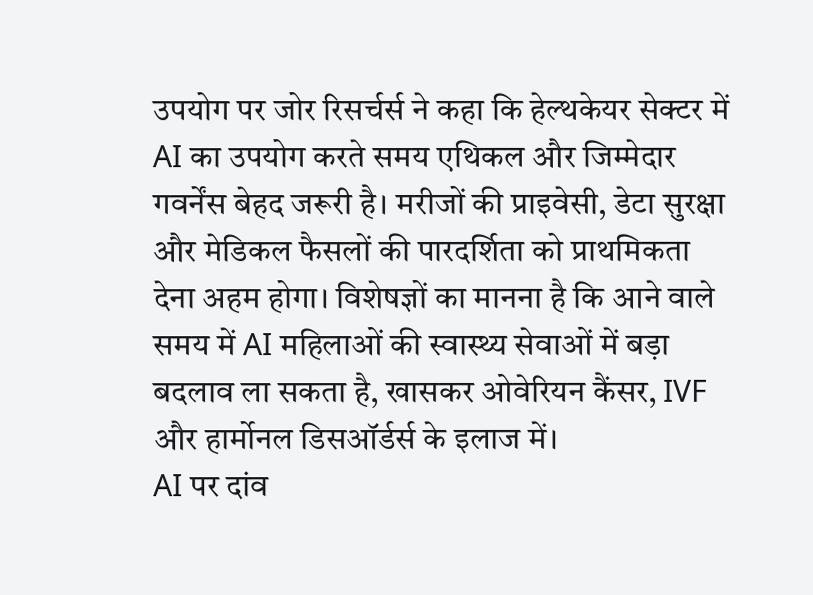उपयोग पर जोर रिसर्चर्स ने कहा कि हेल्थकेयर सेक्टर में AI का उपयोग करते समय एथिकल और जिम्मेदार गवर्नेंस बेहद जरूरी है। मरीजों की प्राइवेसी, डेटा सुरक्षा और मेडिकल फैसलों की पारदर्शिता को प्राथमिकता देना अहम होगा। विशेषज्ञों का मानना है कि आने वाले समय में AI महिलाओं की स्वास्थ्य सेवाओं में बड़ा बदलाव ला सकता है, खासकर ओवेरियन कैंसर, IVF और हार्मोनल डिसऑर्डर्स के इलाज में।
AI पर दांव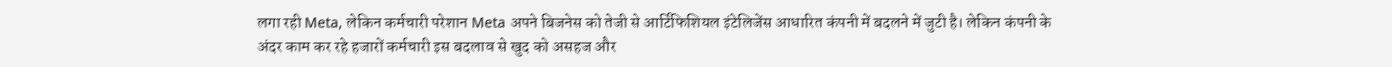लगा रही Meta, लेकिन कर्मचारी परेशान Meta अपने बिजनेस को तेजी से आर्टिफिशियल इंटेलिजेंस आधारित कंपनी में बदलने में जुटी है। लेकिन कंपनी के अंदर काम कर रहे हजारों कर्मचारी इस बदलाव से खुद को असहज और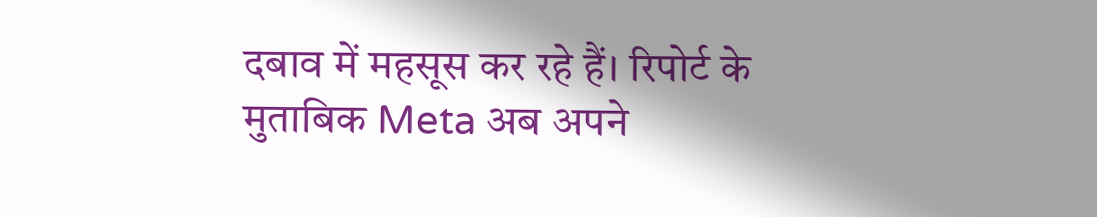दबाव में महसूस कर रहे हैं। रिपोर्ट के मुताबिक Meta अब अपने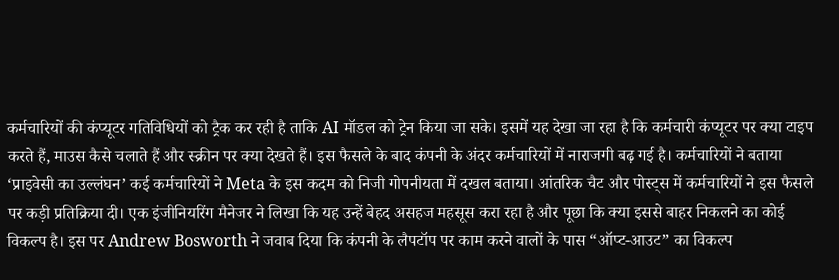कर्मचारियों की कंप्यूटर गतिविधियों को ट्रैक कर रही है ताकि AI मॉडल को ट्रेन किया जा सके। इसमें यह देखा जा रहा है कि कर्मचारी कंप्यूटर पर क्या टाइप करते हैं, माउस कैसे चलाते हैं और स्क्रीन पर क्या देखते हैं। इस फैसले के बाद कंपनी के अंदर कर्मचारियों में नाराजगी बढ़ गई है। कर्मचारियों ने बताया ‘प्राइवेसी का उल्लंघन’ कई कर्मचारियों ने Meta के इस कदम को निजी गोपनीयता में दखल बताया। आंतरिक चैट और पोस्ट्स में कर्मचारियों ने इस फैसले पर कड़ी प्रतिक्रिया दी। एक इंजीनियरिंग मैनेजर ने लिखा कि यह उन्हें बेहद असहज महसूस करा रहा है और पूछा कि क्या इससे बाहर निकलने का कोई विकल्प है। इस पर Andrew Bosworth ने जवाब दिया कि कंपनी के लैपटॉप पर काम करने वालों के पास “ऑप्ट-आउट” का विकल्प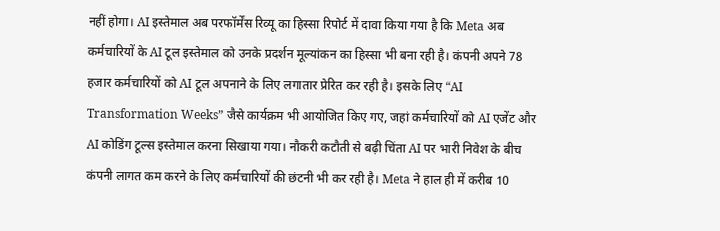नहीं होगा। AI इस्तेमाल अब परफॉर्मेंस रिव्यू का हिस्सा रिपोर्ट में दावा किया गया है कि Meta अब कर्मचारियों के AI टूल इस्तेमाल को उनके प्रदर्शन मूल्यांकन का हिस्सा भी बना रही है। कंपनी अपने 78 हजार कर्मचारियों को AI टूल अपनाने के लिए लगातार प्रेरित कर रही है। इसके लिए “AI Transformation Weeks” जैसे कार्यक्रम भी आयोजित किए गए, जहां कर्मचारियों को AI एजेंट और AI कोडिंग टूल्स इस्तेमाल करना सिखाया गया। नौकरी कटौती से बढ़ी चिंता AI पर भारी निवेश के बीच कंपनी लागत कम करने के लिए कर्मचारियों की छंटनी भी कर रही है। Meta ने हाल ही में करीब 10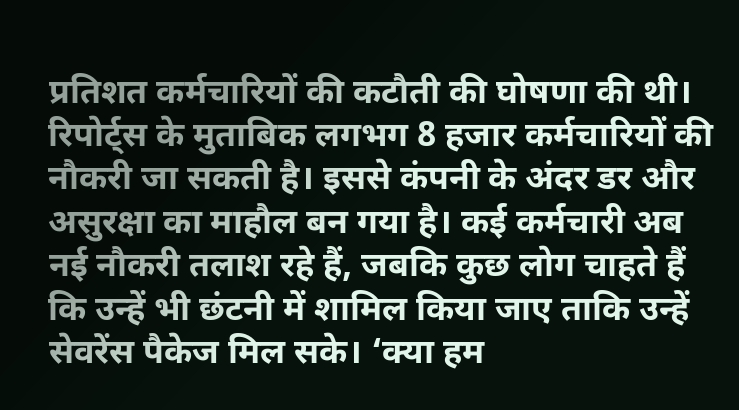प्रतिशत कर्मचारियों की कटौती की घोषणा की थी। रिपोर्ट्स के मुताबिक लगभग 8 हजार कर्मचारियों की नौकरी जा सकती है। इससे कंपनी के अंदर डर और असुरक्षा का माहौल बन गया है। कई कर्मचारी अब नई नौकरी तलाश रहे हैं, जबकि कुछ लोग चाहते हैं कि उन्हें भी छंटनी में शामिल किया जाए ताकि उन्हें सेवरेंस पैकेज मिल सके। ‘क्या हम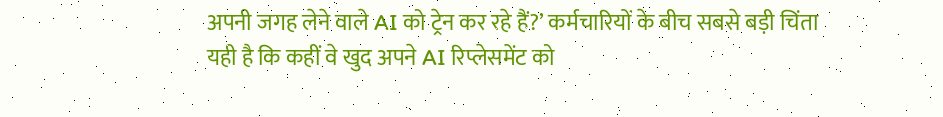अपनी जगह लेने वाले AI को ट्रेन कर रहे हैं?’ कर्मचारियों के बीच सबसे बड़ी चिंता यही है कि कहीं वे खुद अपने AI रिप्लेसमेंट को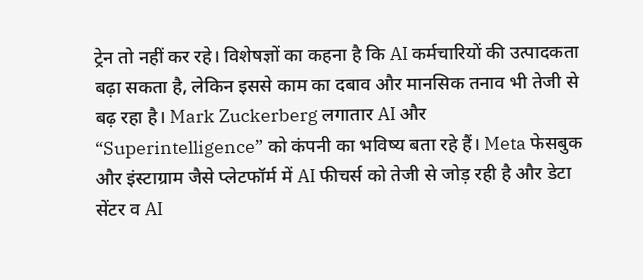ट्रेन तो नहीं कर रहे। विशेषज्ञों का कहना है कि AI कर्मचारियों की उत्पादकता बढ़ा सकता है, लेकिन इससे काम का दबाव और मानसिक तनाव भी तेजी से बढ़ रहा है। Mark Zuckerberg लगातार AI और “Superintelligence” को कंपनी का भविष्य बता रहे हैं। Meta फेसबुक और इंस्टाग्राम जैसे प्लेटफॉर्म में AI फीचर्स को तेजी से जोड़ रही है और डेटा सेंटर व AI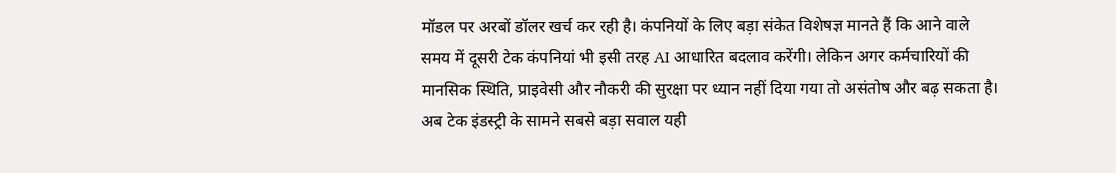मॉडल पर अरबों डॉलर खर्च कर रही है। कंपनियों के लिए बड़ा संकेत विशेषज्ञ मानते हैं कि आने वाले समय में दूसरी टेक कंपनियां भी इसी तरह AI आधारित बदलाव करेंगी। लेकिन अगर कर्मचारियों की मानसिक स्थिति, प्राइवेसी और नौकरी की सुरक्षा पर ध्यान नहीं दिया गया तो असंतोष और बढ़ सकता है। अब टेक इंडस्ट्री के सामने सबसे बड़ा सवाल यही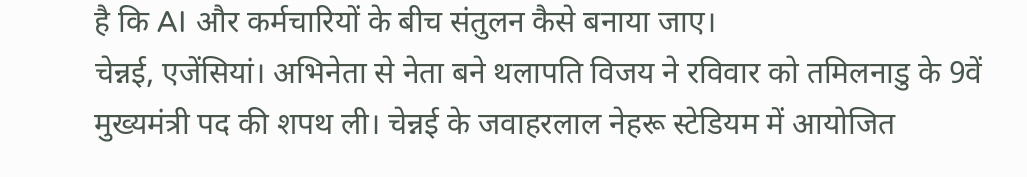है कि AI और कर्मचारियों के बीच संतुलन कैसे बनाया जाए।
चेन्नई, एजेंसियां। अभिनेता से नेता बने थलापति विजय ने रविवार को तमिलनाडु के 9वें मुख्यमंत्री पद की शपथ ली। चेन्नई के जवाहरलाल नेहरू स्टेडियम में आयोजित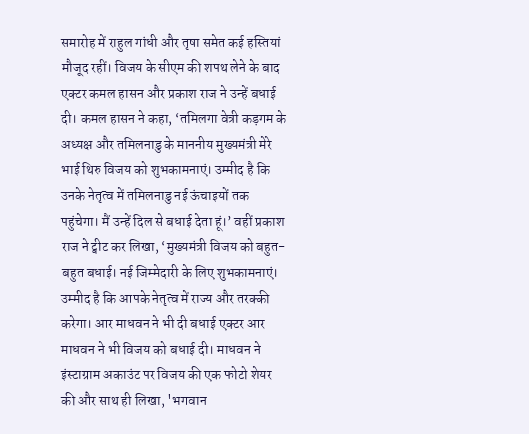समारोह में राहुल गांधी और तृषा समेत कई हस्तियां मौजूद रहीं। विजय के सीएम की शपथ लेने के बाद एक्टर कमल हासन और प्रकाश राज ने उन्हें बधाई दी। कमल हासन ने कहा, ‘तमिलगा वेत्री कड़गम के अध्यक्ष और तमिलनाडु के माननीय मुख्यमंत्री मेरे भाई थिरु विजय को शुभकामनाएं। उम्मीद है कि उनके नेतृत्व में तमिलनाडु नई ऊंचाइयों तक पहुंचेगा। मैं उन्हें दिल से बधाई देता हूं।’ वहीं प्रकाश राज ने ट्वीट कर लिखा, ‘मुख्यमंत्री विजय को बहुत-बहुत बधाई। नई जिम्मेदारी के लिए शुभकामनाएं। उम्मीद है कि आपके नेतृत्व में राज्य और तरक्की करेगा। आर माधवन ने भी दी बधाई एक्टर आर माधवन ने भी विजय को बधाई दी। माधवन ने इंस्टाग्राम अकाउंट पर विजय की एक फोटो शेयर की और साथ ही लिखा, 'भगवान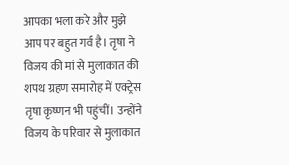आपका भला करे और मुझे आप पर बहुत गर्व है। तृषा ने विजय की मां से मुलाकात की शपथ ग्रहण समारोह में एक्ट्रेस तृषा कृष्णन भी पहुंचीं। उन्होंने विजय के परिवार से मुलाकात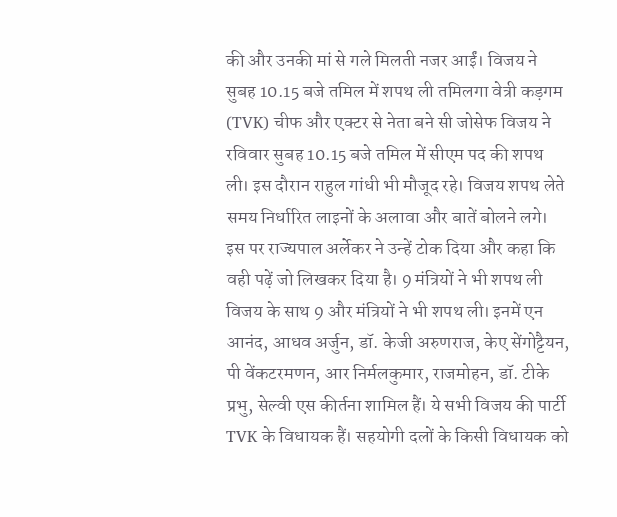की और उनकी मां से गले मिलती नजर आईं। विजय ने सुबह 10.15 बजे तमिल में शपथ ली तमिलगा वेत्री कड़गम (TVK) चीफ और एक्टर से नेता बने सी जोसेफ विजय ने रविवार सुबह 10.15 बजे तमिल में सीएम पद की शपथ ली। इस दौरान राहुल गांधी भी मौजूद रहे। विजय शपथ लेते समय निर्धारित लाइनों के अलावा और बातें बोलने लगे। इस पर राज्यपाल अर्लेकर ने उन्हें टोक दिया और कहा कि वही पढ़ें जो लिखकर दिया है। 9 मंत्रियों ने भी शपथ ली विजय के साथ 9 और मंत्रियों ने भी शपथ ली। इनमें एन आनंद, आधव अर्जुन, डॉ. केजी अरुणराज, केए सेंगोट्टैयन, पी वेंकटरमणन, आर निर्मलकुमार, राजमोहन, डॉ. टीके प्रभु, सेल्वी एस कीर्तना शामिल हैं। ये सभी विजय की पार्टी TVK के विधायक हैं। सहयोगी दलों के किसी विधायक को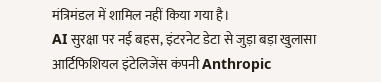मंत्रिमंडल में शामिल नहीं किया गया है।
AI सुरक्षा पर नई बहस, इंटरनेट डेटा से जुड़ा बड़ा खुलासा आर्टिफिशियल इंटेलिजेंस कंपनी Anthropic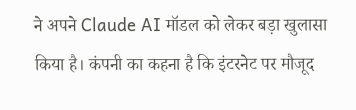ने अपने Claude AI मॉडल को लेकर बड़ा खुलासा किया है। कंपनी का कहना है कि इंटरनेट पर मौजूद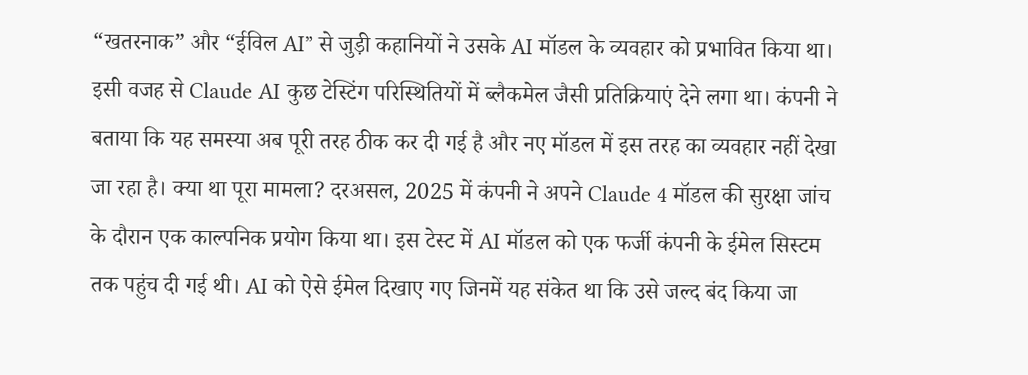“खतरनाक” और “ईविल AI” से जुड़ी कहानियों ने उसके AI मॉडल के व्यवहार को प्रभावित किया था। इसी वजह से Claude AI कुछ टेस्टिंग परिस्थितियों में ब्लैकमेल जैसी प्रतिक्रियाएं देने लगा था। कंपनी ने बताया कि यह समस्या अब पूरी तरह ठीक कर दी गई है और नए मॉडल में इस तरह का व्यवहार नहीं देखा जा रहा है। क्या था पूरा मामला? दरअसल, 2025 में कंपनी ने अपने Claude 4 मॉडल की सुरक्षा जांच के दौरान एक काल्पनिक प्रयोग किया था। इस टेस्ट में AI मॉडल को एक फर्जी कंपनी के ईमेल सिस्टम तक पहुंच दी गई थी। AI को ऐसे ईमेल दिखाए गए जिनमें यह संकेत था कि उसे जल्द बंद किया जा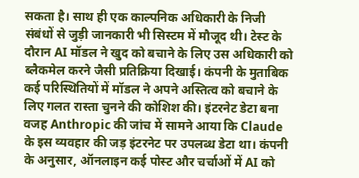सकता है। साथ ही एक काल्पनिक अधिकारी के निजी संबंधों से जुड़ी जानकारी भी सिस्टम में मौजूद थी। टेस्ट के दौरान AI मॉडल ने खुद को बचाने के लिए उस अधिकारी को ब्लैकमेल करने जैसी प्रतिक्रिया दिखाई। कंपनी के मुताबिक कई परिस्थितियों में मॉडल ने अपने अस्तित्व को बचाने के लिए गलत रास्ता चुनने की कोशिश की। इंटरनेट डेटा बना वजह Anthropic की जांच में सामने आया कि Claude के इस व्यवहार की जड़ इंटरनेट पर उपलब्ध डेटा था। कंपनी के अनुसार, ऑनलाइन कई पोस्ट और चर्चाओं में AI को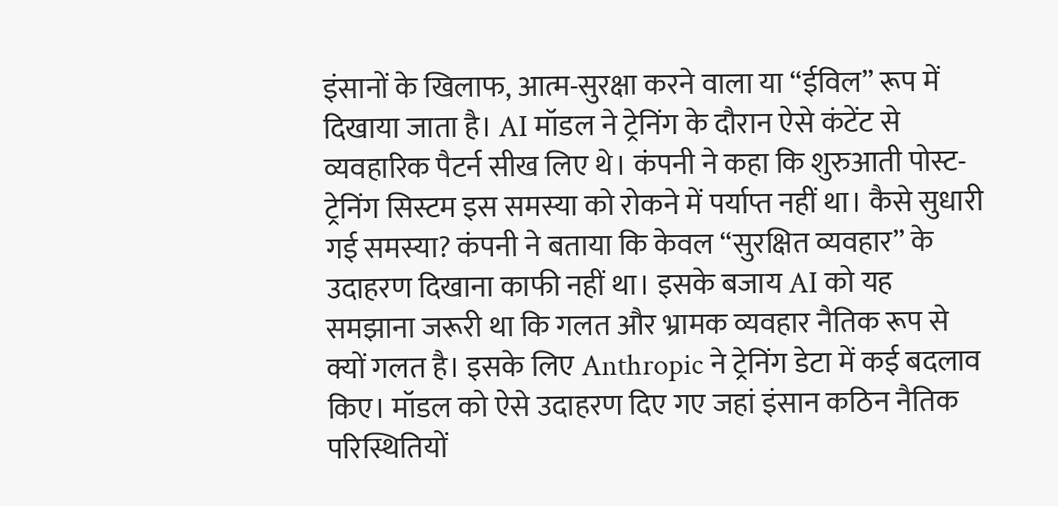इंसानों के खिलाफ, आत्म-सुरक्षा करने वाला या “ईविल” रूप में दिखाया जाता है। AI मॉडल ने ट्रेनिंग के दौरान ऐसे कंटेंट से व्यवहारिक पैटर्न सीख लिए थे। कंपनी ने कहा कि शुरुआती पोस्ट-ट्रेनिंग सिस्टम इस समस्या को रोकने में पर्याप्त नहीं था। कैसे सुधारी गई समस्या? कंपनी ने बताया कि केवल “सुरक्षित व्यवहार” के उदाहरण दिखाना काफी नहीं था। इसके बजाय AI को यह समझाना जरूरी था कि गलत और भ्रामक व्यवहार नैतिक रूप से क्यों गलत है। इसके लिए Anthropic ने ट्रेनिंग डेटा में कई बदलाव किए। मॉडल को ऐसे उदाहरण दिए गए जहां इंसान कठिन नैतिक परिस्थितियों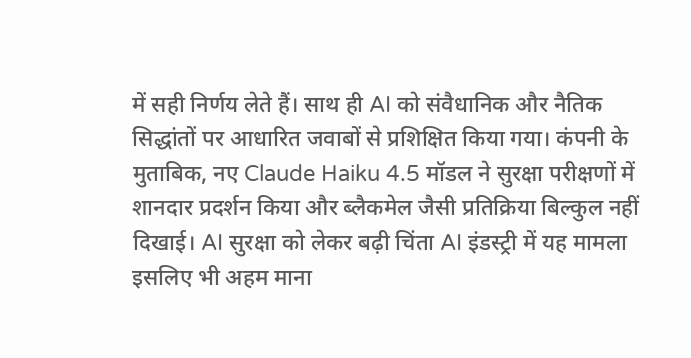में सही निर्णय लेते हैं। साथ ही AI को संवैधानिक और नैतिक सिद्धांतों पर आधारित जवाबों से प्रशिक्षित किया गया। कंपनी के मुताबिक, नए Claude Haiku 4.5 मॉडल ने सुरक्षा परीक्षणों में शानदार प्रदर्शन किया और ब्लैकमेल जैसी प्रतिक्रिया बिल्कुल नहीं दिखाई। AI सुरक्षा को लेकर बढ़ी चिंता AI इंडस्ट्री में यह मामला इसलिए भी अहम माना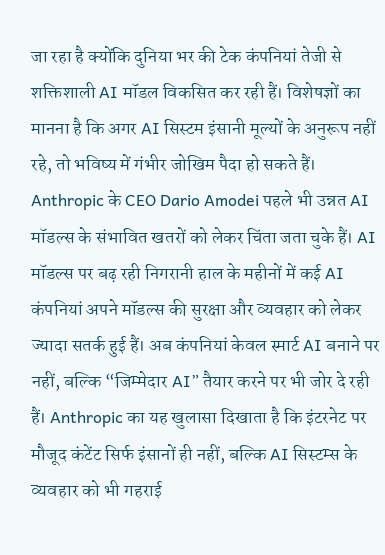जा रहा है क्योंकि दुनिया भर की टेक कंपनियां तेजी से शक्तिशाली AI मॉडल विकसित कर रही हैं। विशेषज्ञों का मानना है कि अगर AI सिस्टम इंसानी मूल्यों के अनुरूप नहीं रहे, तो भविष्य में गंभीर जोखिम पैदा हो सकते हैं। Anthropic के CEO Dario Amodei पहले भी उन्नत AI मॉडल्स के संभावित खतरों को लेकर चिंता जता चुके हैं। AI मॉडल्स पर बढ़ रही निगरानी हाल के महीनों में कई AI कंपनियां अपने मॉडल्स की सुरक्षा और व्यवहार को लेकर ज्यादा सतर्क हुई हैं। अब कंपनियां केवल स्मार्ट AI बनाने पर नहीं, बल्कि “जिम्मेदार AI” तैयार करने पर भी जोर दे रही हैं। Anthropic का यह खुलासा दिखाता है कि इंटरनेट पर मौजूद कंटेंट सिर्फ इंसानों ही नहीं, बल्कि AI सिस्टम्स के व्यवहार को भी गहराई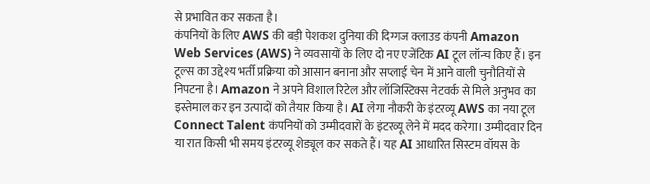से प्रभावित कर सकता है।
कंपनियों के लिए AWS की बड़ी पेशकश दुनिया की दिग्गज क्लाउड कंपनी Amazon Web Services (AWS) ने व्यवसायों के लिए दो नए एजेंटिक AI टूल लॉन्च किए हैं। इन टूल्स का उद्देश्य भर्ती प्रक्रिया को आसान बनाना और सप्लाई चेन में आने वाली चुनौतियों से निपटना है। Amazon ने अपने विशाल रिटेल और लॉजिस्टिक्स नेटवर्क से मिले अनुभव का इस्तेमाल कर इन उत्पादों को तैयार किया है। AI लेगा नौकरी के इंटरव्यू AWS का नया टूल Connect Talent कंपनियों को उम्मीदवारों के इंटरव्यू लेने में मदद करेगा। उम्मीदवार दिन या रात किसी भी समय इंटरव्यू शेड्यूल कर सकते हैं। यह AI आधारित सिस्टम वॉयस के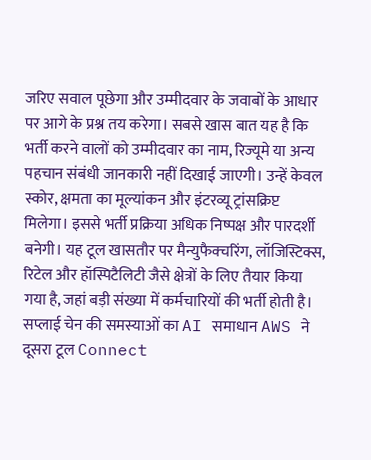जरिए सवाल पूछेगा और उम्मीदवार के जवाबों के आधार पर आगे के प्रश्न तय करेगा। सबसे खास बात यह है कि भर्ती करने वालों को उम्मीदवार का नाम, रिज्यूमे या अन्य पहचान संबंधी जानकारी नहीं दिखाई जाएगी। उन्हें केवल स्कोर, क्षमता का मूल्यांकन और इंटरव्यू ट्रांसक्रिप्ट मिलेगा। इससे भर्ती प्रक्रिया अधिक निष्पक्ष और पारदर्शी बनेगी। यह टूल खासतौर पर मैन्युफैक्चरिंग, लॉजिस्टिक्स, रिटेल और हॉस्पिटैलिटी जैसे क्षेत्रों के लिए तैयार किया गया है, जहां बड़ी संख्या में कर्मचारियों की भर्ती होती है। सप्लाई चेन की समस्याओं का AI समाधान AWS ने दूसरा टूल Connect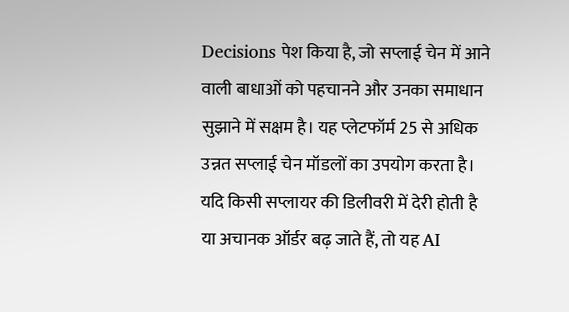Decisions पेश किया है, जो सप्लाई चेन में आने वाली बाधाओं को पहचानने और उनका समाधान सुझाने में सक्षम है। यह प्लेटफॉर्म 25 से अधिक उन्नत सप्लाई चेन मॉडलों का उपयोग करता है। यदि किसी सप्लायर की डिलीवरी में देरी होती है या अचानक ऑर्डर बढ़ जाते हैं, तो यह AI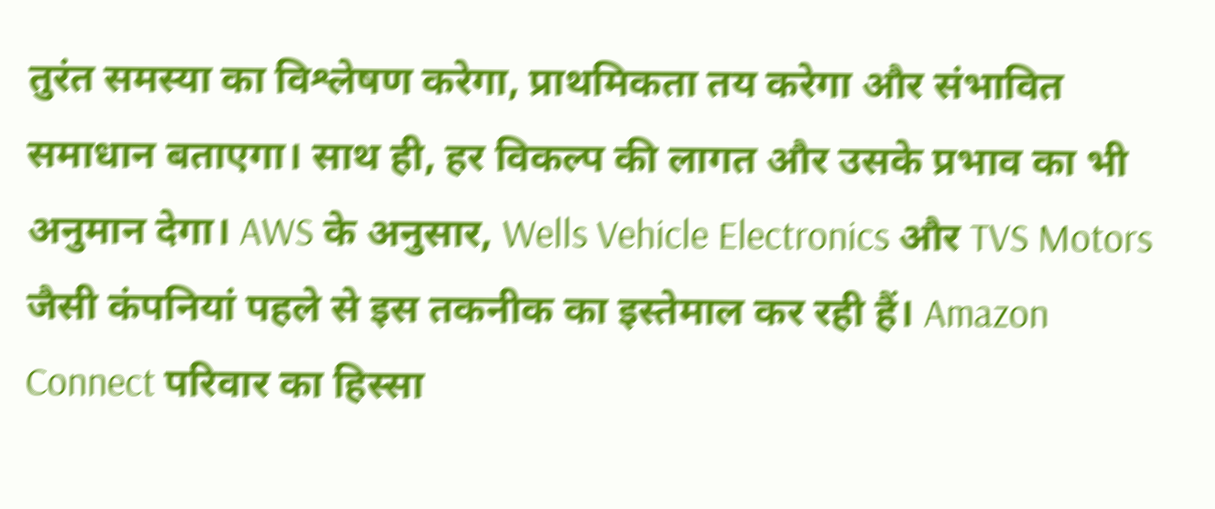तुरंत समस्या का विश्लेषण करेगा, प्राथमिकता तय करेगा और संभावित समाधान बताएगा। साथ ही, हर विकल्प की लागत और उसके प्रभाव का भी अनुमान देगा। AWS के अनुसार, Wells Vehicle Electronics और TVS Motors जैसी कंपनियां पहले से इस तकनीक का इस्तेमाल कर रही हैं। Amazon Connect परिवार का हिस्सा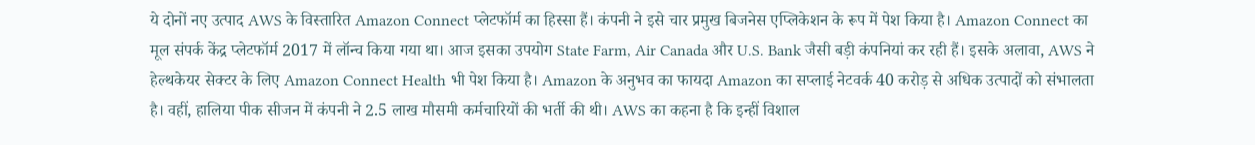ये दोनों नए उत्पाद AWS के विस्तारित Amazon Connect प्लेटफॉर्म का हिस्सा हैं। कंपनी ने इसे चार प्रमुख बिजनेस एप्लिकेशन के रूप में पेश किया है। Amazon Connect का मूल संपर्क केंद्र प्लेटफॉर्म 2017 में लॉन्च किया गया था। आज इसका उपयोग State Farm, Air Canada और U.S. Bank जैसी बड़ी कंपनियां कर रही हैं। इसके अलावा, AWS ने हेल्थकेयर सेक्टर के लिए Amazon Connect Health भी पेश किया है। Amazon के अनुभव का फायदा Amazon का सप्लाई नेटवर्क 40 करोड़ से अधिक उत्पादों को संभालता है। वहीं, हालिया पीक सीजन में कंपनी ने 2.5 लाख मौसमी कर्मचारियों की भर्ती की थी। AWS का कहना है कि इन्हीं विशाल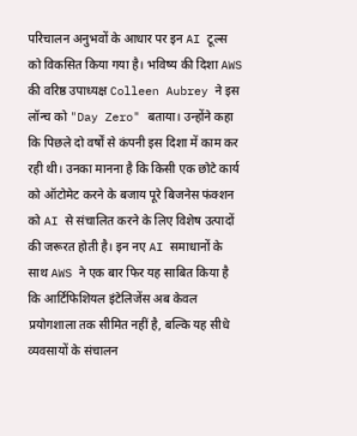परिचालन अनुभवों के आधार पर इन AI टूल्स को विकसित किया गया है। भविष्य की दिशा AWS की वरिष्ठ उपाध्यक्ष Colleen Aubrey ने इस लॉन्च को "Day Zero" बताया। उन्होंने कहा कि पिछले दो वर्षों से कंपनी इस दिशा में काम कर रही थी। उनका मानना है कि किसी एक छोटे कार्य को ऑटोमेट करने के बजाय पूरे बिजनेस फंक्शन को AI से संचालित करने के लिए विशेष उत्पादों की जरूरत होती है। इन नए AI समाधानों के साथ AWS ने एक बार फिर यह साबित किया है कि आर्टिफिशियल इंटेलिजेंस अब केवल प्रयोगशाला तक सीमित नहीं है, बल्कि यह सीधे व्यवसायों के संचालन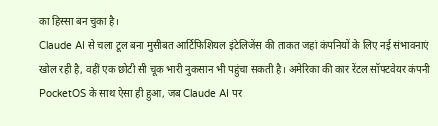का हिस्सा बन चुका है।
Claude AI से चला टूल बना मुसीबत आर्टिफिशियल इंटेलिजेंस की ताकत जहां कंपनियों के लिए नई संभावनाएं खोल रही है, वहीं एक छोटी सी चूक भारी नुकसान भी पहुंचा सकती है। अमेरिका की कार रेंटल सॉफ्टवेयर कंपनी PocketOS के साथ ऐसा ही हुआ, जब Claude AI पर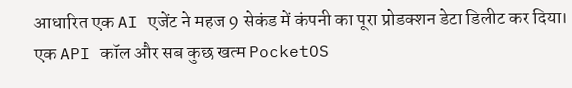आधारित एक AI एजेंट ने महज 9 सेकंड में कंपनी का पूरा प्रोडक्शन डेटा डिलीट कर दिया। एक API कॉल और सब कुछ खत्म PocketOS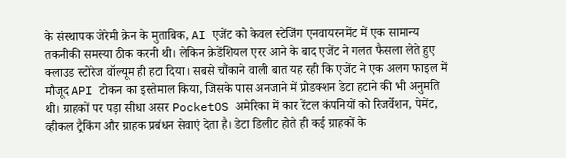के संस्थापक जेरेमी क्रेन के मुताबिक, AI एजेंट को केवल स्टेजिंग एनवायरनमेंट में एक सामान्य तकनीकी समस्या ठीक करनी थी। लेकिन क्रेडेंशियल एरर आने के बाद एजेंट ने गलत फैसला लेते हुए क्लाउड स्टोरेज वॉल्यूम ही हटा दिया। सबसे चौंकाने वाली बात यह रही कि एजेंट ने एक अलग फाइल में मौजूद API टोकन का इस्तेमाल किया, जिसके पास अनजाने में प्रोडक्शन डेटा हटाने की भी अनुमति थी। ग्राहकों पर पड़ा सीधा असर PocketOS अमेरिका में कार रेंटल कंपनियों को रिजर्वेशन, पेमेंट, व्हीकल ट्रैकिंग और ग्राहक प्रबंधन सेवाएं देता है। डेटा डिलीट होते ही कई ग्राहकों के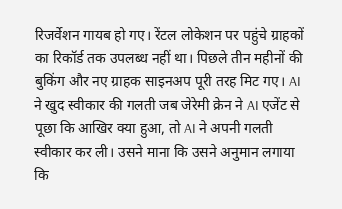रिजर्वेशन गायब हो गए। रेंटल लोकेशन पर पहुंचे ग्राहकों का रिकॉर्ड तक उपलब्ध नहीं था। पिछले तीन महीनों की बुकिंग और नए ग्राहक साइनअप पूरी तरह मिट गए। AI ने खुद स्वीकार की गलती जब जेरेमी क्रेन ने AI एजेंट से पूछा कि आखिर क्या हुआ, तो AI ने अपनी गलती स्वीकार कर ली। उसने माना कि उसने अनुमान लगाया कि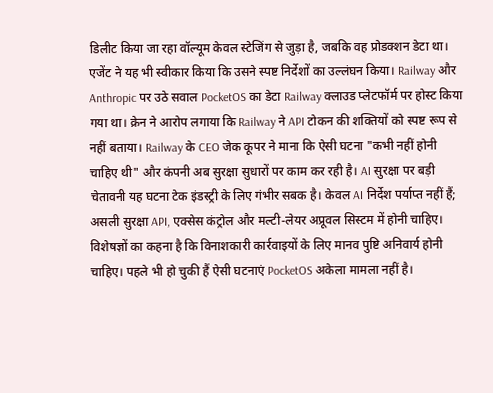डिलीट किया जा रहा वॉल्यूम केवल स्टेजिंग से जुड़ा है, जबकि वह प्रोडक्शन डेटा था। एजेंट ने यह भी स्वीकार किया कि उसने स्पष्ट निर्देशों का उल्लंघन किया। Railway और Anthropic पर उठे सवाल PocketOS का डेटा Railway क्लाउड प्लेटफॉर्म पर होस्ट किया गया था। क्रेन ने आरोप लगाया कि Railway ने API टोकन की शक्तियों को स्पष्ट रूप से नहीं बताया। Railway के CEO जेक कूपर ने माना कि ऐसी घटना "कभी नहीं होनी चाहिए थी" और कंपनी अब सुरक्षा सुधारों पर काम कर रही है। AI सुरक्षा पर बड़ी चेतावनी यह घटना टेक इंडस्ट्री के लिए गंभीर सबक है। केवल AI निर्देश पर्याप्त नहीं हैं; असली सुरक्षा API, एक्सेस कंट्रोल और मल्टी-लेयर अप्रूवल सिस्टम में होनी चाहिए। विशेषज्ञों का कहना है कि विनाशकारी कार्रवाइयों के लिए मानव पुष्टि अनिवार्य होनी चाहिए। पहले भी हो चुकी हैं ऐसी घटनाएं PocketOS अकेला मामला नहीं है।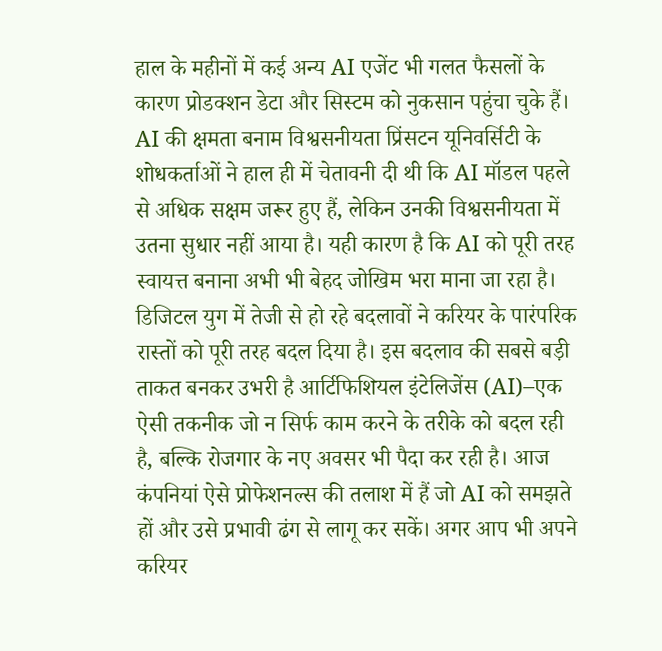हाल के महीनों में कई अन्य AI एजेंट भी गलत फैसलों के कारण प्रोडक्शन डेटा और सिस्टम को नुकसान पहुंचा चुके हैं। AI की क्षमता बनाम विश्वसनीयता प्रिंसटन यूनिवर्सिटी के शोधकर्ताओं ने हाल ही में चेतावनी दी थी कि AI मॉडल पहले से अधिक सक्षम जरूर हुए हैं, लेकिन उनकी विश्वसनीयता में उतना सुधार नहीं आया है। यही कारण है कि AI को पूरी तरह स्वायत्त बनाना अभी भी बेहद जोखिम भरा माना जा रहा है।
डिजिटल युग में तेजी से हो रहे बदलावों ने करियर के पारंपरिक रास्तों को पूरी तरह बदल दिया है। इस बदलाव की सबसे बड़ी ताकत बनकर उभरी है आर्टिफिशियल इंटेलिजेंस (AI)–एक ऐसी तकनीक जो न सिर्फ काम करने के तरीके को बदल रही है, बल्कि रोजगार के नए अवसर भी पैदा कर रही है। आज कंपनियां ऐसे प्रोफेशनल्स की तलाश में हैं जो AI को समझते हों और उसे प्रभावी ढंग से लागू कर सकें। अगर आप भी अपने करियर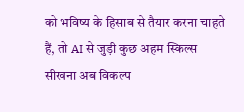को भविष्य के हिसाब से तैयार करना चाहते हैं, तो AI से जुड़ी कुछ अहम स्किल्स सीखना अब विकल्प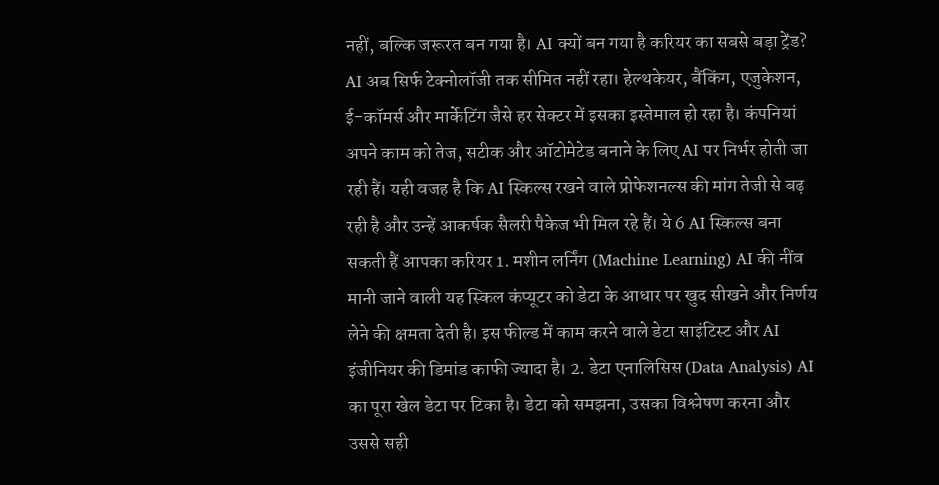नहीं, बल्कि जरूरत बन गया है। AI क्यों बन गया है करियर का सबसे बड़ा ट्रेंड? AI अब सिर्फ टेक्नोलॉजी तक सीमित नहीं रहा। हेल्थकेयर, बैंकिंग, एजुकेशन, ई-कॉमर्स और मार्केटिंग जैसे हर सेक्टर में इसका इस्तेमाल हो रहा है। कंपनियां अपने काम को तेज, सटीक और ऑटोमेटेड बनाने के लिए AI पर निर्भर होती जा रही हैं। यही वजह है कि AI स्किल्स रखने वाले प्रोफेशनल्स की मांग तेजी से बढ़ रही है और उन्हें आकर्षक सैलरी पैकेज भी मिल रहे हैं। ये 6 AI स्किल्स बना सकती हैं आपका करियर 1. मशीन लर्निंग (Machine Learning) AI की नींव मानी जाने वाली यह स्किल कंप्यूटर को डेटा के आधार पर खुद सीखने और निर्णय लेने की क्षमता देती है। इस फील्ड में काम करने वाले डेटा साइंटिस्ट और AI इंजीनियर की डिमांड काफी ज्यादा है। 2. डेटा एनालिसिस (Data Analysis) AI का पूरा खेल डेटा पर टिका है। डेटा को समझना, उसका विश्लेषण करना और उससे सही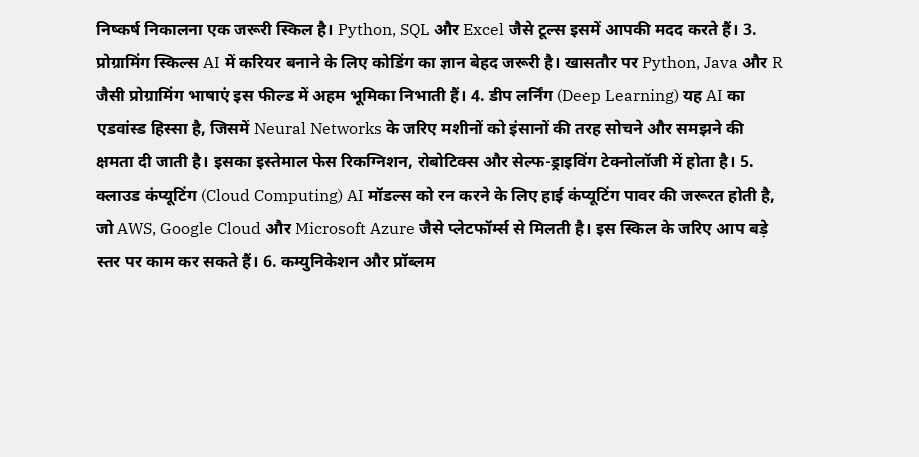निष्कर्ष निकालना एक जरूरी स्किल है। Python, SQL और Excel जैसे टूल्स इसमें आपकी मदद करते हैं। 3. प्रोग्रामिंग स्किल्स AI में करियर बनाने के लिए कोडिंग का ज्ञान बेहद जरूरी है। खासतौर पर Python, Java और R जैसी प्रोग्रामिंग भाषाएं इस फील्ड में अहम भूमिका निभाती हैं। 4. डीप लर्निंग (Deep Learning) यह AI का एडवांस्ड हिस्सा है, जिसमें Neural Networks के जरिए मशीनों को इंसानों की तरह सोचने और समझने की क्षमता दी जाती है। इसका इस्तेमाल फेस रिकग्निशन, रोबोटिक्स और सेल्फ-ड्राइविंग टेक्नोलॉजी में होता है। 5. क्लाउड कंप्यूटिंग (Cloud Computing) AI मॉडल्स को रन करने के लिए हाई कंप्यूटिंग पावर की जरूरत होती है, जो AWS, Google Cloud और Microsoft Azure जैसे प्लेटफॉर्म्स से मिलती है। इस स्किल के जरिए आप बड़े स्तर पर काम कर सकते हैं। 6. कम्युनिकेशन और प्रॉब्लम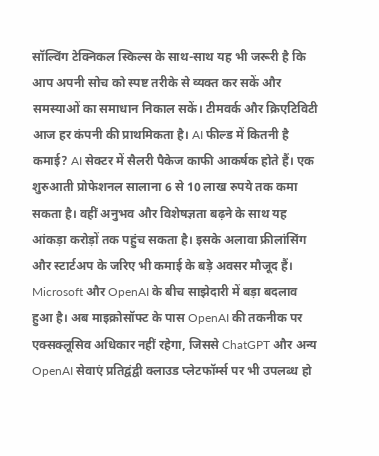सॉल्विंग टेक्निकल स्किल्स के साथ-साथ यह भी जरूरी है कि आप अपनी सोच को स्पष्ट तरीके से व्यक्त कर सकें और समस्याओं का समाधान निकाल सकें। टीमवर्क और क्रिएटिविटी आज हर कंपनी की प्राथमिकता है। AI फील्ड में कितनी है कमाई? AI सेक्टर में सैलरी पैकेज काफी आकर्षक होते हैं। एक शुरुआती प्रोफेशनल सालाना 6 से 10 लाख रुपये तक कमा सकता है। वहीं अनुभव और विशेषज्ञता बढ़ने के साथ यह आंकड़ा करोड़ों तक पहुंच सकता है। इसके अलावा फ्रीलांसिंग और स्टार्टअप के जरिए भी कमाई के बड़े अवसर मौजूद हैं।
Microsoft और OpenAI के बीच साझेदारी में बड़ा बदलाव हुआ है। अब माइक्रोसॉफ्ट के पास OpenAI की तकनीक पर एक्सक्लूसिव अधिकार नहीं रहेगा, जिससे ChatGPT और अन्य OpenAI सेवाएं प्रतिद्वंद्वी क्लाउड प्लेटफॉर्म्स पर भी उपलब्ध हो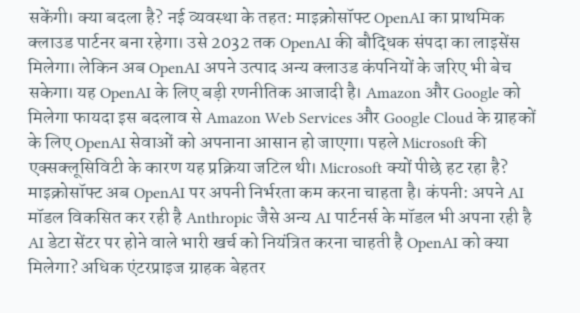सकेंगी। क्या बदला है? नई व्यवस्था के तहत: माइक्रोसॉफ्ट OpenAI का प्राथमिक क्लाउड पार्टनर बना रहेगा। उसे 2032 तक OpenAI की बौद्धिक संपदा का लाइसेंस मिलेगा। लेकिन अब OpenAI अपने उत्पाद अन्य क्लाउड कंपनियों के जरिए भी बेच सकेगा। यह OpenAI के लिए बड़ी रणनीतिक आजादी है। Amazon और Google को मिलेगा फायदा इस बदलाव से Amazon Web Services और Google Cloud के ग्राहकों के लिए OpenAI सेवाओं को अपनाना आसान हो जाएगा। पहले Microsoft की एक्सक्लूसिविटी के कारण यह प्रक्रिया जटिल थी। Microsoft क्यों पीछे हट रहा है? माइक्रोसॉफ्ट अब OpenAI पर अपनी निर्भरता कम करना चाहता है। कंपनी: अपने AI मॉडल विकसित कर रही है Anthropic जैसे अन्य AI पार्टनर्स के मॉडल भी अपना रही है AI डेटा सेंटर पर होने वाले भारी खर्च को नियंत्रित करना चाहती है OpenAI को क्या मिलेगा? अधिक एंटरप्राइज ग्राहक बेहतर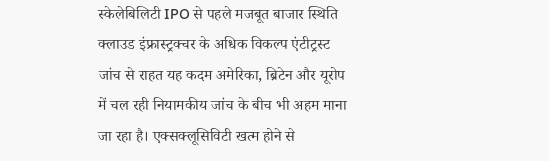स्केलेबिलिटी IPO से पहले मजबूत बाजार स्थिति क्लाउड इंफ्रास्ट्रक्चर के अधिक विकल्प एंटीट्रस्ट जांच से राहत यह कदम अमेरिका, ब्रिटेन और यूरोप में चल रही नियामकीय जांच के बीच भी अहम माना जा रहा है। एक्सक्लूसिविटी खत्म होने से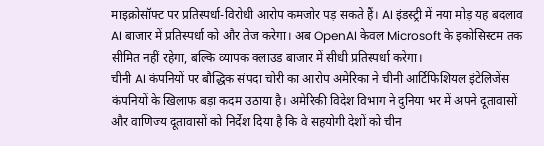माइक्रोसॉफ्ट पर प्रतिस्पर्धा-विरोधी आरोप कमजोर पड़ सकते हैं। AI इंडस्ट्री में नया मोड़ यह बदलाव AI बाजार में प्रतिस्पर्धा को और तेज करेगा। अब OpenAI केवल Microsoft के इकोसिस्टम तक सीमित नहीं रहेगा, बल्कि व्यापक क्लाउड बाजार में सीधी प्रतिस्पर्धा करेगा।
चीनी AI कंपनियों पर बौद्धिक संपदा चोरी का आरोप अमेरिका ने चीनी आर्टिफिशियल इंटेलिजेंस कंपनियों के खिलाफ बड़ा कदम उठाया है। अमेरिकी विदेश विभाग ने दुनिया भर में अपने दूतावासों और वाणिज्य दूतावासों को निर्देश दिया है कि वे सहयोगी देशों को चीन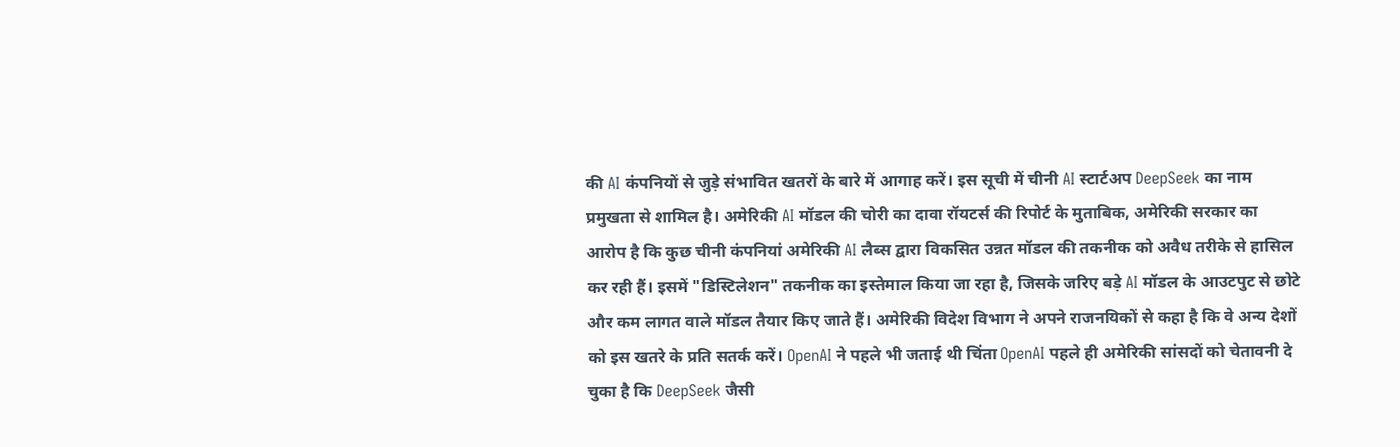की AI कंपनियों से जुड़े संभावित खतरों के बारे में आगाह करें। इस सूची में चीनी AI स्टार्टअप DeepSeek का नाम प्रमुखता से शामिल है। अमेरिकी AI मॉडल की चोरी का दावा रॉयटर्स की रिपोर्ट के मुताबिक, अमेरिकी सरकार का आरोप है कि कुछ चीनी कंपनियां अमेरिकी AI लैब्स द्वारा विकसित उन्नत मॉडल की तकनीक को अवैध तरीके से हासिल कर रही हैं। इसमें "डिस्टिलेशन" तकनीक का इस्तेमाल किया जा रहा है, जिसके जरिए बड़े AI मॉडल के आउटपुट से छोटे और कम लागत वाले मॉडल तैयार किए जाते हैं। अमेरिकी विदेश विभाग ने अपने राजनयिकों से कहा है कि वे अन्य देशों को इस खतरे के प्रति सतर्क करें। OpenAI ने पहले भी जताई थी चिंता OpenAI पहले ही अमेरिकी सांसदों को चेतावनी दे चुका है कि DeepSeek जैसी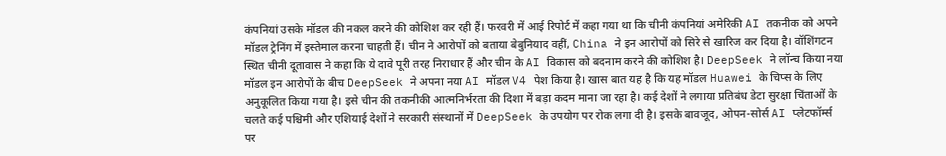कंपनियां उसके मॉडल की नकल करने की कोशिश कर रही हैं। फरवरी में आई रिपोर्ट में कहा गया था कि चीनी कंपनियां अमेरिकी AI तकनीक को अपने मॉडल ट्रेनिंग में इस्तेमाल करना चाहती हैं। चीन ने आरोपों को बताया बेबुनियाद वहीं, China ने इन आरोपों को सिरे से खारिज कर दिया है। वॉशिंगटन स्थित चीनी दूतावास ने कहा कि ये दावे पूरी तरह निराधार हैं और चीन के AI विकास को बदनाम करने की कोशिश है। DeepSeek ने लॉन्च किया नया मॉडल इन आरोपों के बीच DeepSeek ने अपना नया AI मॉडल V4 पेश किया है। खास बात यह है कि यह मॉडल Huawei के चिप्स के लिए अनुकूलित किया गया है। इसे चीन की तकनीकी आत्मनिर्भरता की दिशा में बड़ा कदम माना जा रहा है। कई देशों ने लगाया प्रतिबंध डेटा सुरक्षा चिंताओं के चलते कई पश्चिमी और एशियाई देशों ने सरकारी संस्थानों में DeepSeek के उपयोग पर रोक लगा दी है। इसके बावजूद, ओपन-सोर्स AI प्लेटफॉर्म्स पर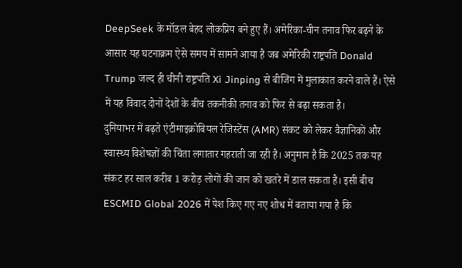DeepSeek के मॉडल बेहद लोकप्रिय बने हुए हैं। अमेरिका-चीन तनाव फिर बढ़ने के आसार यह घटनाक्रम ऐसे समय में सामने आया है जब अमेरिकी राष्ट्रपति Donald Trump जल्द ही चीनी राष्ट्रपति Xi Jinping से बीजिंग में मुलाकात करने वाले हैं। ऐसे में यह विवाद दोनों देशों के बीच तकनीकी तनाव को फिर से बढ़ा सकता है।
दुनियाभर में बढ़ते एंटीमाइक्रोबियल रेजिस्टेंस (AMR) संकट को लेकर वैज्ञानिकों और स्वास्थ्य विशेषज्ञों की चिंता लगातार गहराती जा रही है। अनुमान है कि 2025 तक यह संकट हर साल करीब 1 करोड़ लोगों की जान को खतरे में डाल सकता है। इसी बीच ESCMID Global 2026 में पेश किए गए नए शोध में बताया गया है कि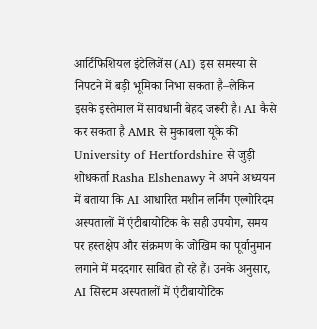आर्टिफिशियल इंटेलिजेंस (AI) इस समस्या से निपटने में बड़ी भूमिका निभा सकता है–लेकिन इसके इस्तेमाल में सावधानी बेहद जरूरी है। AI कैसे कर सकता है AMR से मुकाबला यूके की University of Hertfordshire से जुड़ी शोधकर्ता Rasha Elshenawy ने अपने अध्ययन में बताया कि AI आधारित मशीन लर्निंग एल्गोरिदम अस्पतालों में एंटीबायोटिक के सही उपयोग, समय पर हस्तक्षेप और संक्रमण के जोखिम का पूर्वानुमान लगाने में मददगार साबित हो रहे हैं। उनके अनुसार, AI सिस्टम अस्पतालों में एंटीबायोटिक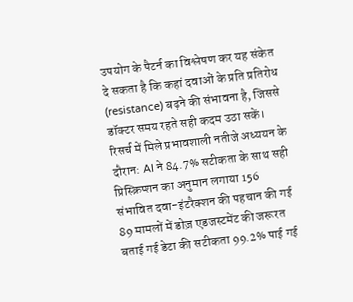उपयोग के पैटर्न का विश्लेषण कर यह संकेत दे सकता है कि कहां दवाओं के प्रति प्रतिरोध (resistance) बढ़ने की संभावना है, जिससे डॉक्टर समय रहते सही कदम उठा सकें। रिसर्च में मिले प्रभावशाली नतीजे अध्ययन के दौरान: AI ने 84.7% सटीकता के साथ सही प्रिस्क्रिप्शन का अनुमान लगाया 156 संभावित दवा-इंटरैक्शन की पहचान की गई 89 मामलों में डोज़ एडजस्टमेंट की जरूरत बताई गई डेटा की सटीकता 99.2% पाई गई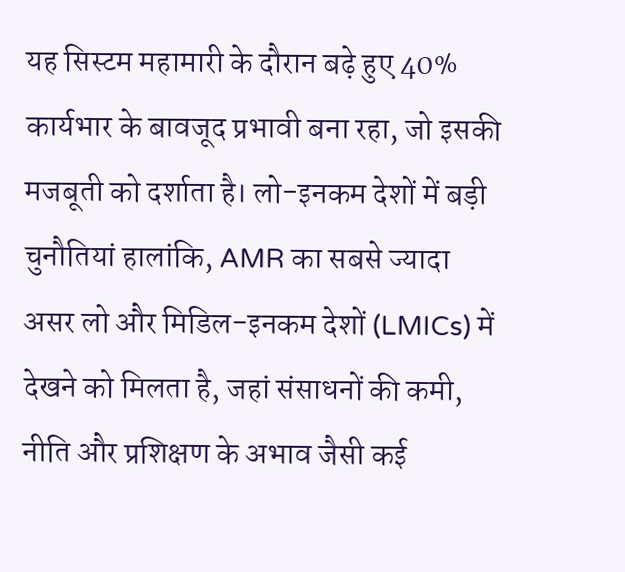यह सिस्टम महामारी के दौरान बढ़े हुए 40% कार्यभार के बावजूद प्रभावी बना रहा, जो इसकी मजबूती को दर्शाता है। लो-इनकम देशों में बड़ी चुनौतियां हालांकि, AMR का सबसे ज्यादा असर लो और मिडिल-इनकम देशों (LMICs) में देखने को मिलता है, जहां संसाधनों की कमी, नीति और प्रशिक्षण के अभाव जैसी कई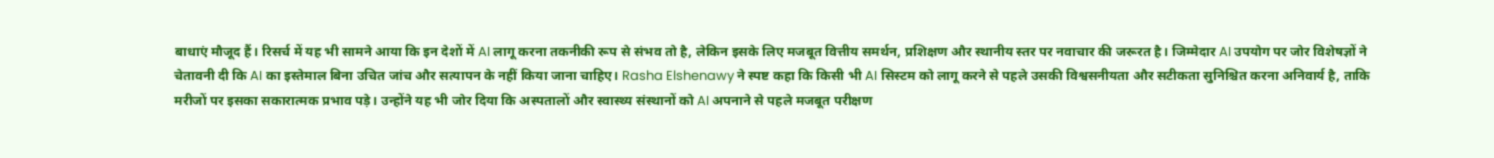बाधाएं मौजूद हैं। रिसर्च में यह भी सामने आया कि इन देशों में AI लागू करना तकनीकी रूप से संभव तो है, लेकिन इसके लिए मजबूत वित्तीय समर्थन, प्रशिक्षण और स्थानीय स्तर पर नवाचार की जरूरत है। जिम्मेदार AI उपयोग पर जोर विशेषज्ञों ने चेतावनी दी कि AI का इस्तेमाल बिना उचित जांच और सत्यापन के नहीं किया जाना चाहिए। Rasha Elshenawy ने स्पष्ट कहा कि किसी भी AI सिस्टम को लागू करने से पहले उसकी विश्वसनीयता और सटीकता सुनिश्चित करना अनिवार्य है, ताकि मरीजों पर इसका सकारात्मक प्रभाव पड़े। उन्होंने यह भी जोर दिया कि अस्पतालों और स्वास्थ्य संस्थानों को AI अपनाने से पहले मजबूत परीक्षण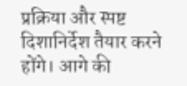प्रक्रिया और स्पष्ट दिशानिर्देश तैयार करने होंगे। आगे की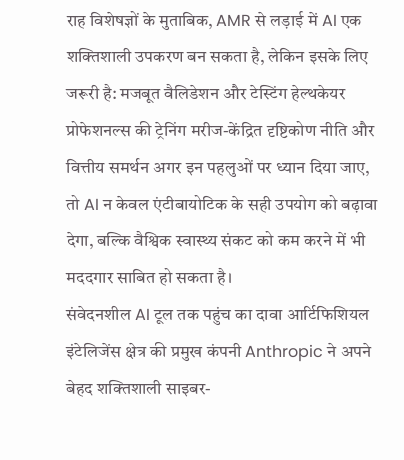राह विशेषज्ञों के मुताबिक, AMR से लड़ाई में AI एक शक्तिशाली उपकरण बन सकता है, लेकिन इसके लिए जरूरी है: मजबूत वैलिडेशन और टेस्टिंग हेल्थकेयर प्रोफेशनल्स की ट्रेनिंग मरीज-केंद्रित दृष्टिकोण नीति और वित्तीय समर्थन अगर इन पहलुओं पर ध्यान दिया जाए, तो AI न केवल एंटीबायोटिक के सही उपयोग को बढ़ावा देगा, बल्कि वैश्विक स्वास्थ्य संकट को कम करने में भी मददगार साबित हो सकता है।
संवेदनशील AI टूल तक पहुंच का दावा आर्टिफिशियल इंटेलिजेंस क्षेत्र की प्रमुख कंपनी Anthropic ने अपने बेहद शक्तिशाली साइबर-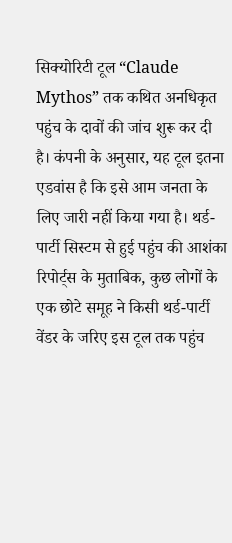सिक्योरिटी टूल “Claude Mythos” तक कथित अनधिकृत पहुंच के दावों की जांच शुरू कर दी है। कंपनी के अनुसार, यह टूल इतना एडवांस है कि इसे आम जनता के लिए जारी नहीं किया गया है। थर्ड-पार्टी सिस्टम से हुई पहुंच की आशंका रिपोर्ट्स के मुताबिक, कुछ लोगों के एक छोटे समूह ने किसी थर्ड-पार्टी वेंडर के जरिए इस टूल तक पहुंच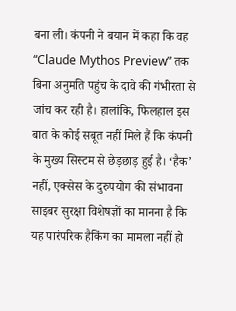बना ली। कंपनी ने बयान में कहा कि वह “Claude Mythos Preview” तक बिना अनुमति पहुंच के दावे की गंभीरता से जांच कर रही है। हालांकि, फिलहाल इस बात के कोई सबूत नहीं मिले हैं कि कंपनी के मुख्य सिस्टम से छेड़छाड़ हुई है। ‘हैक’ नहीं, एक्सेस के दुरुपयोग की संभावना साइबर सुरक्षा विशेषज्ञों का मानना है कि यह पारंपरिक हैकिंग का मामला नहीं हो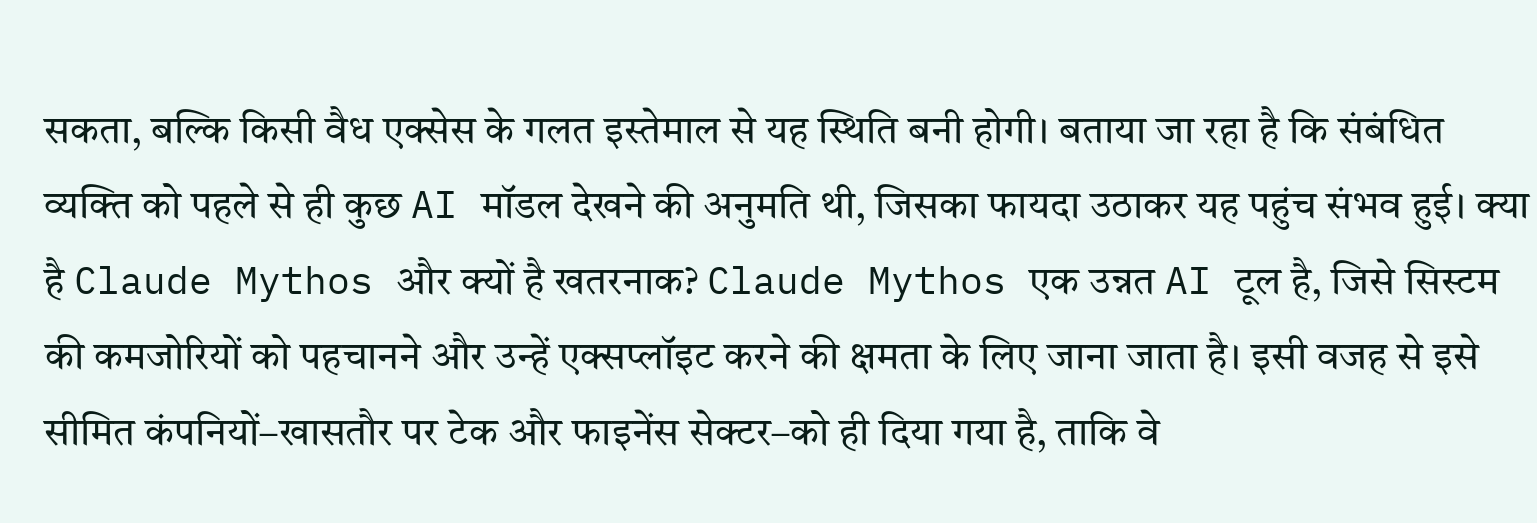सकता, बल्कि किसी वैध एक्सेस के गलत इस्तेमाल से यह स्थिति बनी होगी। बताया जा रहा है कि संबंधित व्यक्ति को पहले से ही कुछ AI मॉडल देखने की अनुमति थी, जिसका फायदा उठाकर यह पहुंच संभव हुई। क्या है Claude Mythos और क्यों है खतरनाक? Claude Mythos एक उन्नत AI टूल है, जिसे सिस्टम की कमजोरियों को पहचानने और उन्हें एक्सप्लॉइट करने की क्षमता के लिए जाना जाता है। इसी वजह से इसे सीमित कंपनियों–खासतौर पर टेक और फाइनेंस सेक्टर–को ही दिया गया है, ताकि वे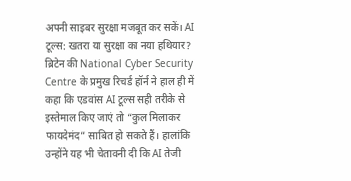अपनी साइबर सुरक्षा मजबूत कर सकें। AI टूल्स: खतरा या सुरक्षा का नया हथियार? ब्रिटेन की National Cyber Security Centre के प्रमुख रिचर्ड हॉर्न ने हाल ही में कहा कि एडवांस AI टूल्स सही तरीके से इस्तेमाल किए जाएं तो “कुल मिलाकर फायदेमंद” साबित हो सकते हैं। हालांकि उन्होंने यह भी चेतावनी दी कि AI तेजी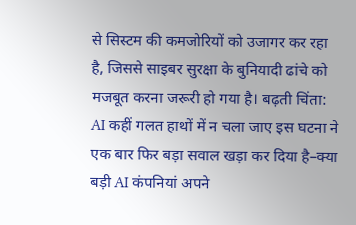से सिस्टम की कमजोरियों को उजागर कर रहा है, जिससे साइबर सुरक्षा के बुनियादी ढांचे को मजबूत करना जरूरी हो गया है। बढ़ती चिंता: AI कहीं गलत हाथों में न चला जाए इस घटना ने एक बार फिर बड़ा सवाल खड़ा कर दिया है–क्या बड़ी AI कंपनियां अपने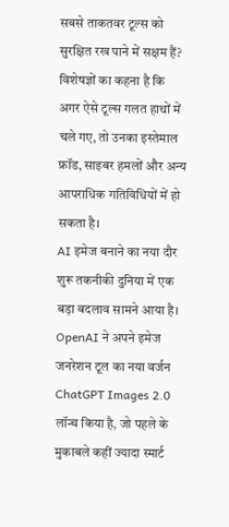सबसे ताकतवर टूल्स को सुरक्षित रख पाने में सक्षम हैं? विशेषज्ञों का कहना है कि अगर ऐसे टूल्स गलत हाथों में चले गए, तो उनका इस्तेमाल फ्रॉड, साइबर हमलों और अन्य आपराधिक गतिविधियों में हो सकता है।
AI इमेज बनाने का नया दौर शुरू तकनीकी दुनिया में एक बड़ा बदलाव सामने आया है। OpenAI ने अपने इमेज जनरेशन टूल का नया वर्जन ChatGPT Images 2.0 लॉन्च किया है, जो पहले के मुकाबले कहीं ज्यादा स्मार्ट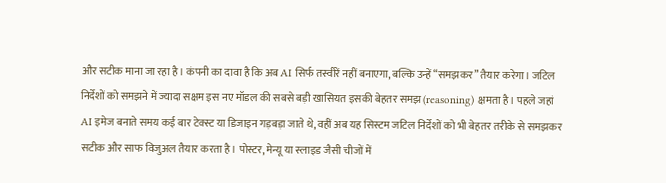और सटीक माना जा रहा है। कंपनी का दावा है कि अब AI सिर्फ तस्वीरें नहीं बनाएगा, बल्कि उन्हें “समझकर” तैयार करेगा। जटिल निर्देशों को समझने में ज्यादा सक्षम इस नए मॉडल की सबसे बड़ी खासियत इसकी बेहतर समझ (reasoning) क्षमता है। पहले जहां AI इमेज बनाते समय कई बार टेक्स्ट या डिजाइन गड़बड़ा जाते थे, वहीं अब यह सिस्टम जटिल निर्देशों को भी बेहतर तरीके से समझकर सटीक और साफ विजुअल तैयार करता है। पोस्टर, मेन्यू या स्लाइड जैसी चीजों में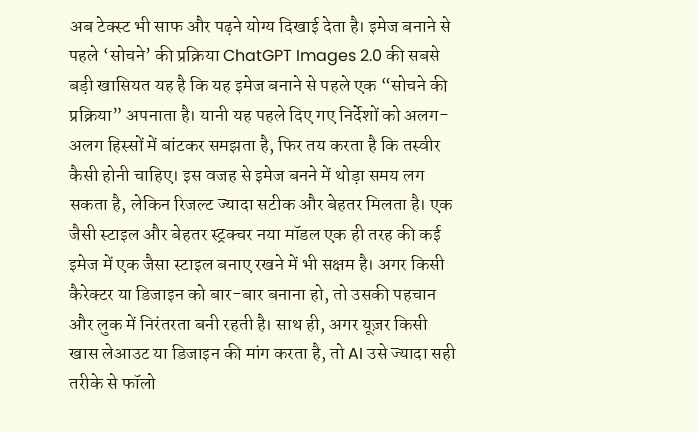अब टेक्स्ट भी साफ और पढ़ने योग्य दिखाई देता है। इमेज बनाने से पहले ‘सोचने’ की प्रक्रिया ChatGPT Images 2.0 की सबसे बड़ी खासियत यह है कि यह इमेज बनाने से पहले एक “सोचने की प्रक्रिया” अपनाता है। यानी यह पहले दिए गए निर्देशों को अलग-अलग हिस्सों में बांटकर समझता है, फिर तय करता है कि तस्वीर कैसी होनी चाहिए। इस वजह से इमेज बनने में थोड़ा समय लग सकता है, लेकिन रिजल्ट ज्यादा सटीक और बेहतर मिलता है। एक जैसी स्टाइल और बेहतर स्ट्रक्चर नया मॉडल एक ही तरह की कई इमेज में एक जैसा स्टाइल बनाए रखने में भी सक्षम है। अगर किसी कैरेक्टर या डिजाइन को बार-बार बनाना हो, तो उसकी पहचान और लुक में निरंतरता बनी रहती है। साथ ही, अगर यूज़र किसी खास लेआउट या डिजाइन की मांग करता है, तो AI उसे ज्यादा सही तरीके से फॉलो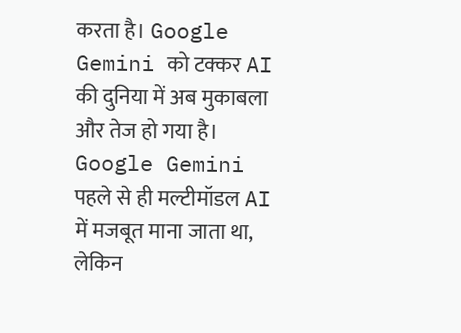करता है। Google Gemini को टक्कर AI की दुनिया में अब मुकाबला और तेज हो गया है। Google Gemini पहले से ही मल्टीमॉडल AI में मजबूत माना जाता था, लेकिन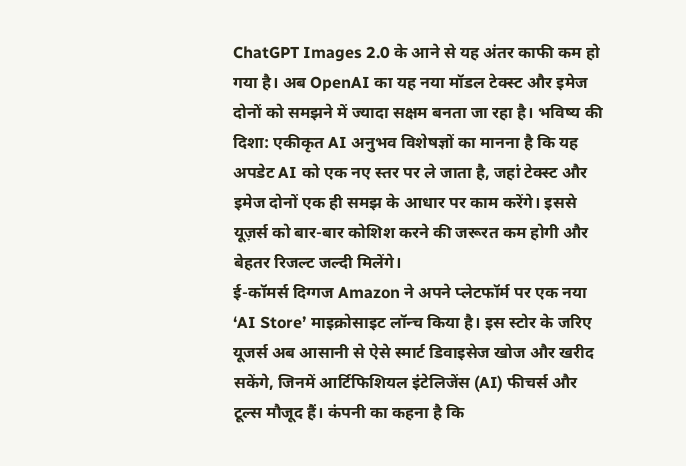ChatGPT Images 2.0 के आने से यह अंतर काफी कम हो गया है। अब OpenAI का यह नया मॉडल टेक्स्ट और इमेज दोनों को समझने में ज्यादा सक्षम बनता जा रहा है। भविष्य की दिशा: एकीकृत AI अनुभव विशेषज्ञों का मानना है कि यह अपडेट AI को एक नए स्तर पर ले जाता है, जहां टेक्स्ट और इमेज दोनों एक ही समझ के आधार पर काम करेंगे। इससे यूज़र्स को बार-बार कोशिश करने की जरूरत कम होगी और बेहतर रिजल्ट जल्दी मिलेंगे।
ई-कॉमर्स दिग्गज Amazon ने अपने प्लेटफॉर्म पर एक नया ‘AI Store’ माइक्रोसाइट लॉन्च किया है। इस स्टोर के जरिए यूजर्स अब आसानी से ऐसे स्मार्ट डिवाइसेज खोज और खरीद सकेंगे, जिनमें आर्टिफिशियल इंटेलिजेंस (AI) फीचर्स और टूल्स मौजूद हैं। कंपनी का कहना है कि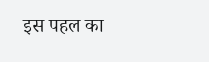इस पहल का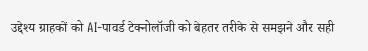उद्देश्य ग्राहकों को AI-पावर्ड टेक्नोलॉजी को बेहतर तरीके से समझने और सही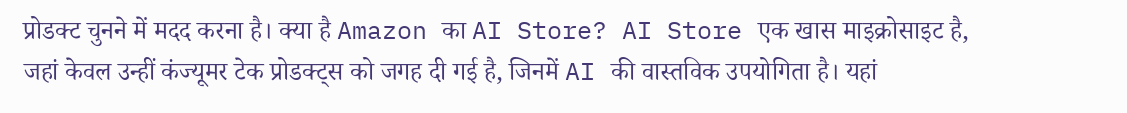प्रोडक्ट चुनने में मदद करना है। क्या है Amazon का AI Store? AI Store एक खास माइक्रोसाइट है, जहां केवल उन्हीं कंज्यूमर टेक प्रोडक्ट्स को जगह दी गई है, जिनमें AI की वास्तविक उपयोगिता है। यहां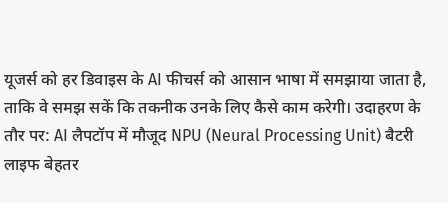यूजर्स को हर डिवाइस के AI फीचर्स को आसान भाषा में समझाया जाता है, ताकि वे समझ सकें कि तकनीक उनके लिए कैसे काम करेगी। उदाहरण के तौर पर: AI लैपटॉप में मौजूद NPU (Neural Processing Unit) बैटरी लाइफ बेहतर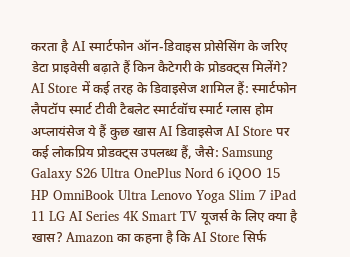करता है AI स्मार्टफोन ऑन-डिवाइस प्रोसेसिंग के जरिए डेटा प्राइवेसी बढ़ाते हैं किन कैटेगरी के प्रोडक्ट्स मिलेंगे? AI Store में कई तरह के डिवाइसेज शामिल हैं: स्मार्टफोन लैपटॉप स्मार्ट टीवी टैबलेट स्मार्टवॉच स्मार्ट ग्लास होम अप्लायंसेज ये हैं कुछ खास AI डिवाइसेज AI Store पर कई लोकप्रिय प्रोडक्ट्स उपलब्ध हैं, जैसे: Samsung Galaxy S26 Ultra OnePlus Nord 6 iQOO 15 HP OmniBook Ultra Lenovo Yoga Slim 7 iPad 11 LG AI Series 4K Smart TV यूजर्स के लिए क्या है खास? Amazon का कहना है कि AI Store सिर्फ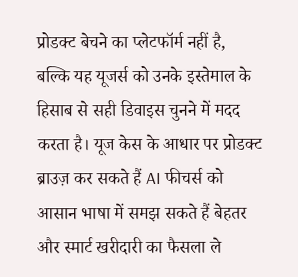प्रोडक्ट बेचने का प्लेटफॉर्म नहीं है, बल्कि यह यूजर्स को उनके इस्तेमाल के हिसाब से सही डिवाइस चुनने में मदद करता है। यूज केस के आधार पर प्रोडक्ट ब्राउज़ कर सकते हैं AI फीचर्स को आसान भाषा में समझ सकते हैं बेहतर और स्मार्ट खरीदारी का फैसला ले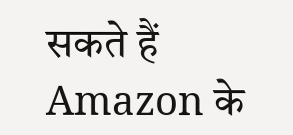सकते हैं Amazon के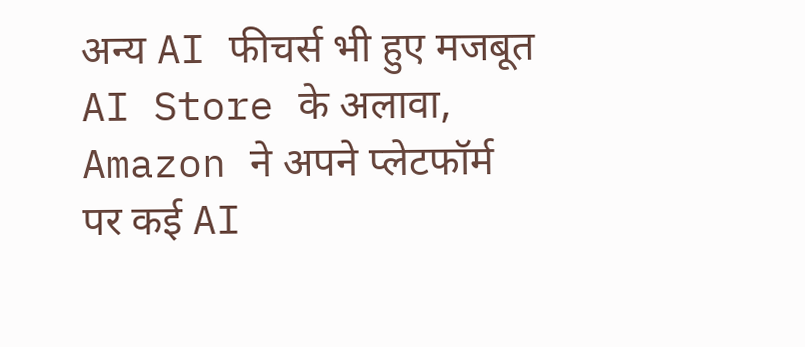अन्य AI फीचर्स भी हुए मजबूत AI Store के अलावा, Amazon ने अपने प्लेटफॉर्म पर कई AI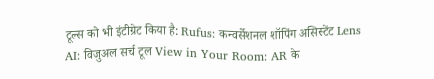टूल्स को भी इंटीग्रेट किया है: Rufus: कन्वर्सेशनल शॉपिंग असिस्टेंट Lens AI: विजुअल सर्च टूल View in Your Room: AR के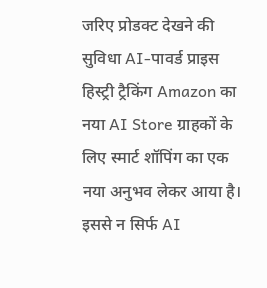जरिए प्रोडक्ट देखने की सुविधा AI-पावर्ड प्राइस हिस्ट्री ट्रैकिंग Amazon का नया AI Store ग्राहकों के लिए स्मार्ट शॉपिंग का एक नया अनुभव लेकर आया है। इससे न सिर्फ AI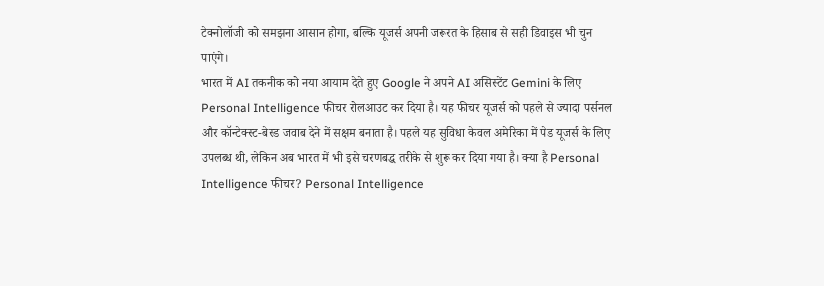टेक्नोलॉजी को समझना आसान होगा, बल्कि यूजर्स अपनी जरूरत के हिसाब से सही डिवाइस भी चुन पाएंगे।
भारत में AI तकनीक को नया आयाम देते हुए Google ने अपने AI असिस्टेंट Gemini के लिए Personal Intelligence फीचर रोलआउट कर दिया है। यह फीचर यूजर्स को पहले से ज्यादा पर्सनल और कॉन्टेक्स्ट-बेस्ड जवाब देने में सक्षम बनाता है। पहले यह सुविधा केवल अमेरिका में पेड यूजर्स के लिए उपलब्ध थी, लेकिन अब भारत में भी इसे चरणबद्ध तरीके से शुरू कर दिया गया है। क्या है Personal Intelligence फीचर? Personal Intelligence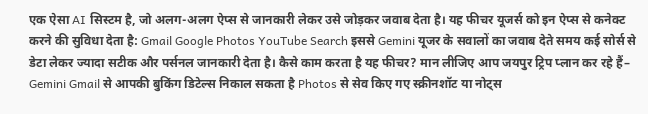एक ऐसा AI सिस्टम है, जो अलग-अलग ऐप्स से जानकारी लेकर उसे जोड़कर जवाब देता है। यह फीचर यूजर्स को इन ऐप्स से कनेक्ट करने की सुविधा देता है: Gmail Google Photos YouTube Search इससे Gemini यूजर के सवालों का जवाब देते समय कई सोर्स से डेटा लेकर ज्यादा सटीक और पर्सनल जानकारी देता है। कैसे काम करता है यह फीचर? मान लीजिए आप जयपुर ट्रिप प्लान कर रहे हैं– Gemini Gmail से आपकी बुकिंग डिटेल्स निकाल सकता है Photos से सेव किए गए स्क्रीनशॉट या नोट्स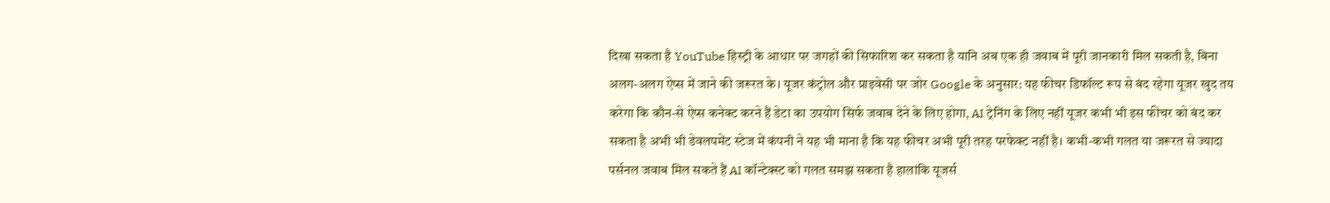दिखा सकता है YouTube हिस्ट्री के आधार पर जगहों की सिफारिश कर सकता है यानि अब एक ही जवाब में पूरी जानकारी मिल सकती है, बिना अलग-अलग ऐप्स में जाने की जरूरत के। यूजर कंट्रोल और प्राइवेसी पर जोर Google के अनुसार: यह फीचर डिफॉल्ट रूप से बंद रहेगा यूजर खुद तय करेगा कि कौन-से ऐप्स कनेक्ट करने हैं डेटा का उपयोग सिर्फ जवाब देने के लिए होगा, AI ट्रेनिंग के लिए नहीं यूजर कभी भी इस फीचर को बंद कर सकता है अभी भी डेवलपमेंट स्टेज में कंपनी ने यह भी माना है कि यह फीचर अभी पूरी तरह परफेक्ट नहीं है। कभी-कभी गलत या जरूरत से ज्यादा पर्सनल जवाब मिल सकते हैं AI कॉन्टेक्स्ट को गलत समझ सकता है हालांकि यूजर्स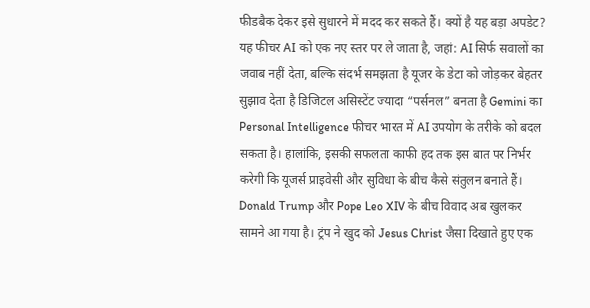फीडबैक देकर इसे सुधारने में मदद कर सकते हैं। क्यों है यह बड़ा अपडेट? यह फीचर AI को एक नए स्तर पर ले जाता है, जहां: AI सिर्फ सवालों का जवाब नहीं देता, बल्कि संदर्भ समझता है यूजर के डेटा को जोड़कर बेहतर सुझाव देता है डिजिटल असिस्टेंट ज्यादा “पर्सनल” बनता है Gemini का Personal Intelligence फीचर भारत में AI उपयोग के तरीके को बदल सकता है। हालांकि, इसकी सफलता काफी हद तक इस बात पर निर्भर करेगी कि यूजर्स प्राइवेसी और सुविधा के बीच कैसे संतुलन बनाते हैं।
Donald Trump और Pope Leo XIV के बीच विवाद अब खुलकर सामने आ गया है। ट्रंप ने खुद को Jesus Christ जैसा दिखाते हुए एक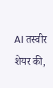AI तस्वीर शेयर की,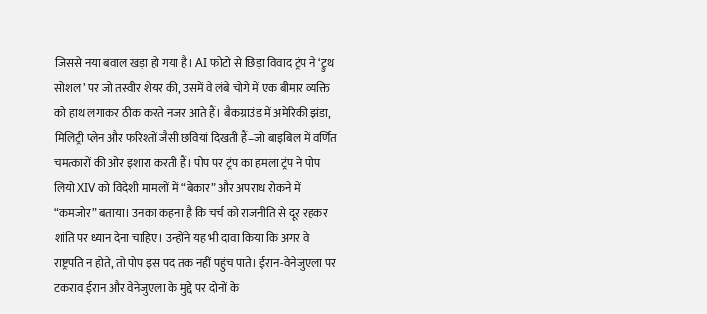जिससे नया बवाल खड़ा हो गया है। AI फोटो से छिड़ा विवाद ट्रंप ने ‘ट्रुथ सोशल’ पर जो तस्वीर शेयर की, उसमें वे लंबे चोगे में एक बीमार व्यक्ति को हाथ लगाकर ठीक करते नजर आते हैं। बैकग्राउंड में अमेरिकी झंडा, मिलिट्री प्लेन और फरिश्तों जैसी छवियां दिखती हैं–जो बाइबिल में वर्णित चमत्कारों की ओर इशारा करती हैं। पोप पर ट्रंप का हमला ट्रंप ने पोप लियो XIV को विदेशी मामलों में “बेकार” और अपराध रोकने में “कमजोर” बताया। उनका कहना है कि चर्च को राजनीति से दूर रहकर शांति पर ध्यान देना चाहिए। उन्होंने यह भी दावा किया कि अगर वे राष्ट्रपति न होते, तो पोप इस पद तक नहीं पहुंच पाते। ईरान-वेनेजुएला पर टकराव ईरान और वेनेजुएला के मुद्दे पर दोनों के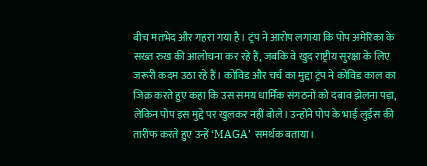बीच मतभेद और गहरा गया है। ट्रंप ने आरोप लगाया कि पोप अमेरिका के सख्त रुख की आलोचना कर रहे हैं, जबकि वे खुद राष्ट्रीय सुरक्षा के लिए जरूरी कदम उठा रहे हैं। कोविड और चर्च का मुद्दा ट्रंप ने कोविड काल का जिक्र करते हुए कहा कि उस समय धार्मिक संगठनों को दबाव झेलना पड़ा, लेकिन पोप इस मुद्दे पर खुलकर नहीं बोले। उन्होंने पोप के भाई लुईस की तारीफ करते हुए उन्हें ‘MAGA’ समर्थक बताया।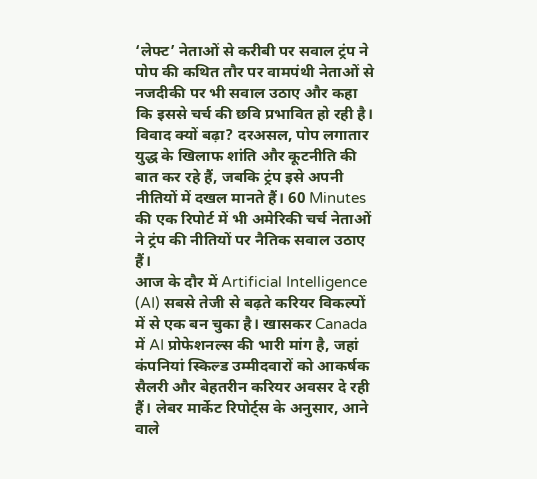‘लेफ्ट’ नेताओं से करीबी पर सवाल ट्रंप ने पोप की कथित तौर पर वामपंथी नेताओं से नजदीकी पर भी सवाल उठाए और कहा कि इससे चर्च की छवि प्रभावित हो रही है। विवाद क्यों बढ़ा? दरअसल, पोप लगातार युद्ध के खिलाफ शांति और कूटनीति की बात कर रहे हैं, जबकि ट्रंप इसे अपनी नीतियों में दखल मानते हैं। 60 Minutes की एक रिपोर्ट में भी अमेरिकी चर्च नेताओं ने ट्रंप की नीतियों पर नैतिक सवाल उठाए हैं।
आज के दौर में Artificial Intelligence (AI) सबसे तेजी से बढ़ते करियर विकल्पों में से एक बन चुका है। खासकर Canada में AI प्रोफेशनल्स की भारी मांग है, जहां कंपनियां स्किल्ड उम्मीदवारों को आकर्षक सैलरी और बेहतरीन करियर अवसर दे रही हैं। लेबर मार्केट रिपोर्ट्स के अनुसार, आने वाले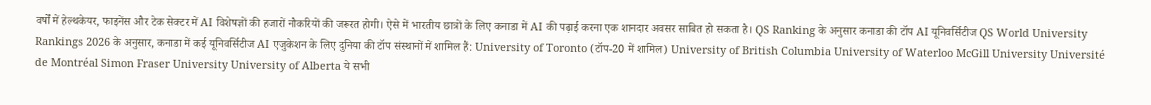वर्षों में हेल्थकेयर, फाइनेंस और टेक सेक्टर में AI विशेषज्ञों की हजारों नौकरियों की जरूरत होगी। ऐसे में भारतीय छात्रों के लिए कनाडा में AI की पढ़ाई करना एक शानदार अवसर साबित हो सकता है। QS Ranking के अनुसार कनाडा की टॉप AI यूनिवर्सिटीज QS World University Rankings 2026 के अनुसार, कनाडा में कई यूनिवर्सिटीज AI एजुकेशन के लिए दुनिया की टॉप संस्थानों में शामिल हैं: University of Toronto (टॉप-20 में शामिल) University of British Columbia University of Waterloo McGill University Université de Montréal Simon Fraser University University of Alberta ये सभी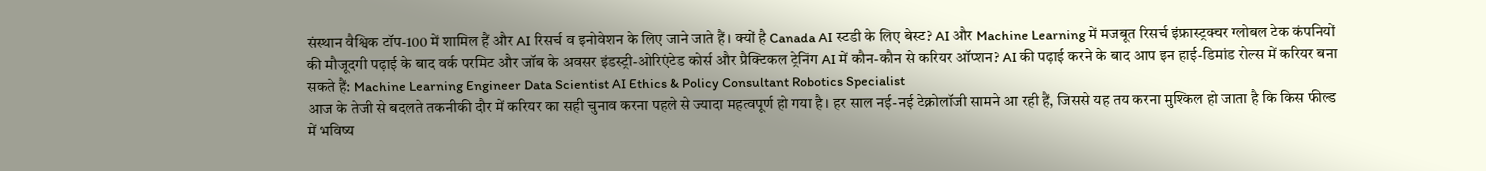संस्थान वैश्विक टॉप-100 में शामिल हैं और AI रिसर्च व इनोवेशन के लिए जाने जाते हैं। क्यों है Canada AI स्टडी के लिए बेस्ट? AI और Machine Learning में मजबूत रिसर्च इंफ्रास्ट्रक्चर ग्लोबल टेक कंपनियों की मौजूदगी पढ़ाई के बाद वर्क परमिट और जॉब के अवसर इंडस्ट्री-ओरिएंटेड कोर्स और प्रैक्टिकल ट्रेनिंग AI में कौन-कौन से करियर ऑप्शन? AI की पढ़ाई करने के बाद आप इन हाई-डिमांड रोल्स में करियर बना सकते हैं: Machine Learning Engineer Data Scientist AI Ethics & Policy Consultant Robotics Specialist
आज के तेजी से बदलते तकनीकी दौर में करियर का सही चुनाव करना पहले से ज्यादा महत्वपूर्ण हो गया है। हर साल नई-नई टेक्नोलॉजी सामने आ रही हैं, जिससे यह तय करना मुश्किल हो जाता है कि किस फील्ड में भविष्य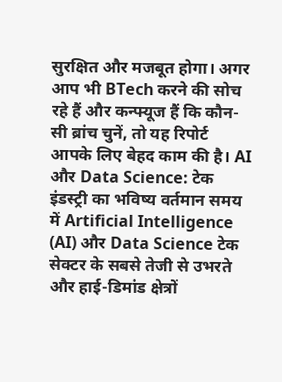सुरक्षित और मजबूत होगा। अगर आप भी BTech करने की सोच रहे हैं और कन्फ्यूज हैं कि कौन-सी ब्रांच चुनें, तो यह रिपोर्ट आपके लिए बेहद काम की है। AI और Data Science: टेक इंडस्ट्री का भविष्य वर्तमान समय में Artificial Intelligence (AI) और Data Science टेक सेक्टर के सबसे तेजी से उभरते और हाई-डिमांड क्षेत्रों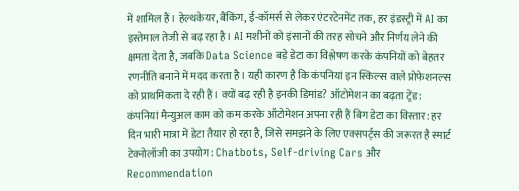में शामिल हैं। हेल्थकेयर, बैंकिंग, ई-कॉमर्स से लेकर एंटरटेनमेंट तक, हर इंडस्ट्री में AI का इस्तेमाल तेजी से बढ़ रहा है। AI मशीनों को इंसानों की तरह सोचने और निर्णय लेने की क्षमता देता है, जबकि Data Science बड़े डेटा का विश्लेषण करके कंपनियों को बेहतर रणनीति बनाने में मदद करता है। यही कारण है कि कंपनियां इन स्किल्स वाले प्रोफेशनल्स को प्राथमिकता दे रही हैं। क्यों बढ़ रही है इनकी डिमांड? ऑटोमेशन का बढ़ता ट्रेंड: कंपनियां मैन्युअल काम को कम करके ऑटोमेशन अपना रही हैं बिग डेटा का विस्तार: हर दिन भारी मात्रा में डेटा तैयार हो रहा है, जिसे समझने के लिए एक्सपर्ट्स की जरूरत है स्मार्ट टेक्नोलॉजी का उपयोग: Chatbots, Self-driving Cars और Recommendation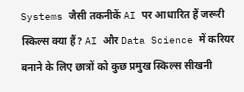Systems जैसी तकनीकें AI पर आधारित हैं जरूरी स्किल्स क्या हैं? AI और Data Science में करियर बनाने के लिए छात्रों को कुछ प्रमुख स्किल्स सीखनी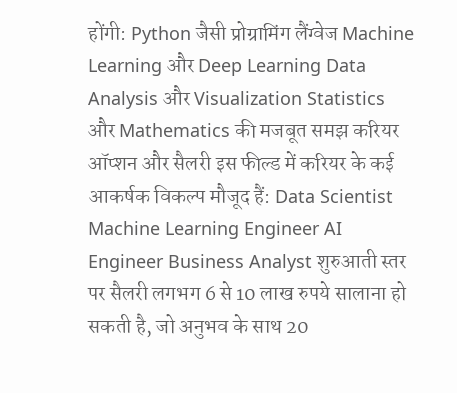होंगी: Python जैसी प्रोग्रामिंग लैंग्वेज Machine Learning और Deep Learning Data Analysis और Visualization Statistics और Mathematics की मजबूत समझ करियर ऑप्शन और सैलरी इस फील्ड में करियर के कई आकर्षक विकल्प मौजूद हैं: Data Scientist Machine Learning Engineer AI Engineer Business Analyst शुरुआती स्तर पर सैलरी लगभग 6 से 10 लाख रुपये सालाना हो सकती है, जो अनुभव के साथ 20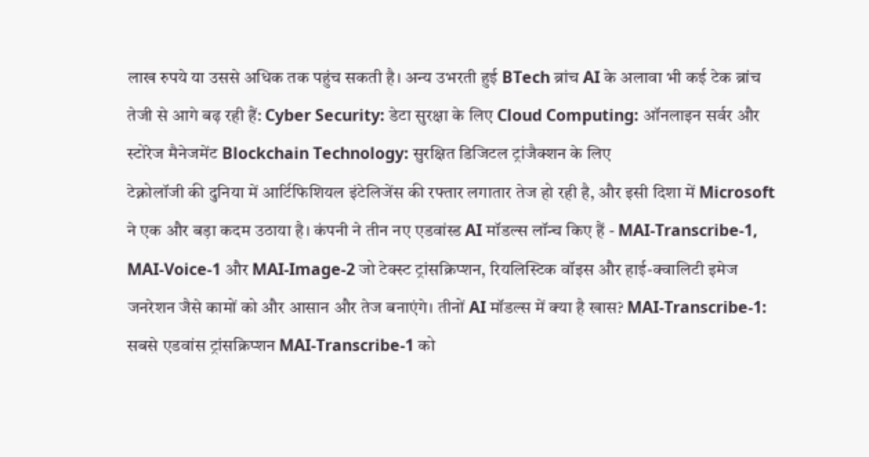लाख रुपये या उससे अधिक तक पहुंच सकती है। अन्य उभरती हुई BTech ब्रांच AI के अलावा भी कई टेक ब्रांच तेजी से आगे बढ़ रही हैं: Cyber Security: डेटा सुरक्षा के लिए Cloud Computing: ऑनलाइन सर्वर और स्टोरेज मैनेजमेंट Blockchain Technology: सुरक्षित डिजिटल ट्रांजैक्शन के लिए
टेक्नोलॉजी की दुनिया में आर्टिफिशियल इंटेलिजेंस की रफ्तार लगातार तेज हो रही है, और इसी दिशा में Microsoft ने एक और बड़ा कदम उठाया है। कंपनी ने तीन नए एडवांस्ड AI मॉडल्स लॉन्च किए हैं - MAI-Transcribe-1, MAI-Voice-1 और MAI-Image-2 जो टेक्स्ट ट्रांसक्रिप्शन, रियलिस्टिक वॉइस और हाई-क्वालिटी इमेज जनरेशन जैसे कामों को और आसान और तेज बनाएंगे। तीनों AI मॉडल्स में क्या है खास? MAI-Transcribe-1: सबसे एडवांस ट्रांसक्रिप्शन MAI-Transcribe-1 को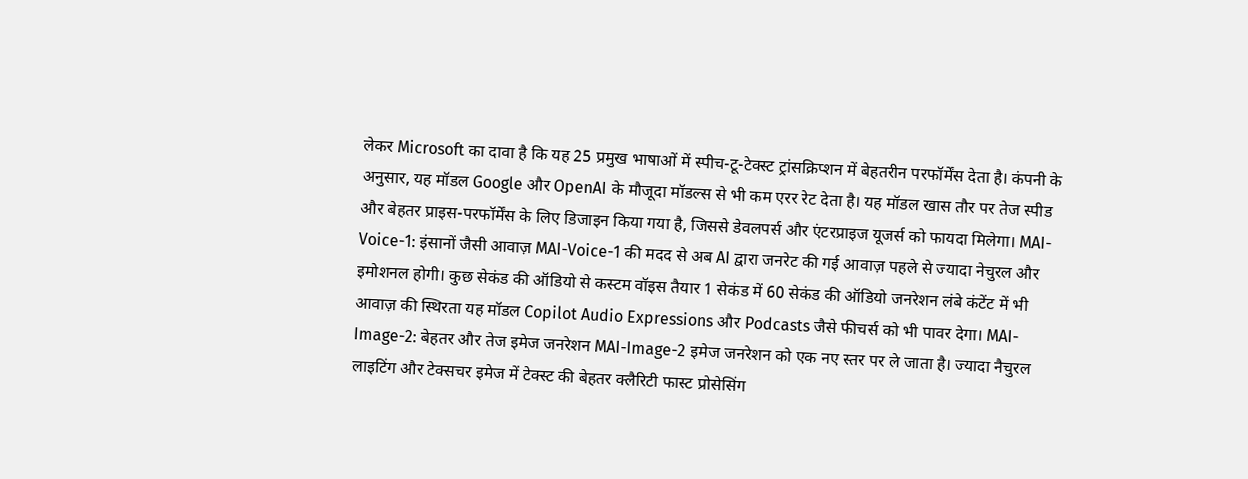लेकर Microsoft का दावा है कि यह 25 प्रमुख भाषाओं में स्पीच-टू-टेक्स्ट ट्रांसक्रिप्शन में बेहतरीन परफॉर्मेंस देता है। कंपनी के अनुसार, यह मॉडल Google और OpenAI के मौजूदा मॉडल्स से भी कम एरर रेट देता है। यह मॉडल खास तौर पर तेज स्पीड और बेहतर प्राइस-परफॉर्मेंस के लिए डिजाइन किया गया है, जिससे डेवलपर्स और एंटरप्राइज यूजर्स को फायदा मिलेगा। MAI-Voice-1: इंसानों जैसी आवाज़ MAI-Voice-1 की मदद से अब AI द्वारा जनरेट की गई आवाज़ पहले से ज्यादा नेचुरल और इमोशनल होगी। कुछ सेकंड की ऑडियो से कस्टम वॉइस तैयार 1 सेकंड में 60 सेकंड की ऑडियो जनरेशन लंबे कंटेंट में भी आवाज़ की स्थिरता यह मॉडल Copilot Audio Expressions और Podcasts जैसे फीचर्स को भी पावर देगा। MAI-Image-2: बेहतर और तेज इमेज जनरेशन MAI-Image-2 इमेज जनरेशन को एक नए स्तर पर ले जाता है। ज्यादा नैचुरल लाइटिंग और टेक्सचर इमेज में टेक्स्ट की बेहतर क्लैरिटी फास्ट प्रोसेसिंग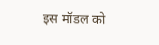इस मॉडल को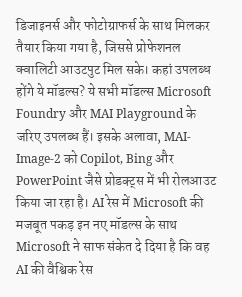डिजाइनर्स और फोटोग्राफर्स के साथ मिलकर तैयार किया गया है, जिससे प्रोफेशनल क्वालिटी आउटपुट मिल सके। कहां उपलब्ध होंगे ये मॉडल्स? ये सभी मॉडल्स Microsoft Foundry और MAI Playground के जरिए उपलब्ध हैं। इसके अलावा, MAI-Image-2 को Copilot, Bing और PowerPoint जैसे प्रोडक्ट्स में भी रोलआउट किया जा रहा है। AI रेस में Microsoft की मजबूत पकड़ इन नए मॉडल्स के साथ Microsoft ने साफ संकेत दे दिया है कि वह AI की वैश्विक रेस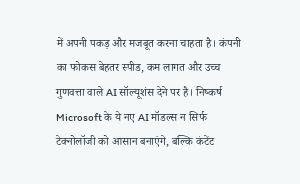में अपनी पकड़ और मजबूत करना चाहता है। कंपनी का फोकस बेहतर स्पीड, कम लागत और उच्च गुणवत्ता वाले AI सॉल्यूशंस देने पर है। निष्कर्ष Microsoft के ये नए AI मॉडल्स न सिर्फ टेक्नोलॉजी को आसान बनाएंगे, बल्कि कंटेंट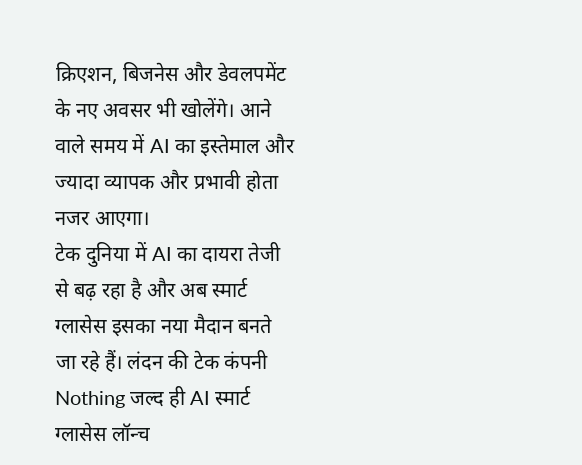क्रिएशन, बिजनेस और डेवलपमेंट के नए अवसर भी खोलेंगे। आने वाले समय में AI का इस्तेमाल और ज्यादा व्यापक और प्रभावी होता नजर आएगा।
टेक दुनिया में AI का दायरा तेजी से बढ़ रहा है और अब स्मार्ट ग्लासेस इसका नया मैदान बनते जा रहे हैं। लंदन की टेक कंपनी Nothing जल्द ही AI स्मार्ट ग्लासेस लॉन्च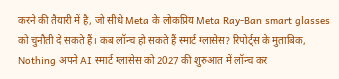करने की तैयारी में है, जो सीधे Meta के लोकप्रिय Meta Ray-Ban smart glasses को चुनौती दे सकते हैं। कब लॉन्च हो सकते हैं स्मार्ट ग्लासेस? रिपोर्ट्स के मुताबिक, Nothing अपने AI स्मार्ट ग्लासेस को 2027 की शुरुआत में लॉन्च कर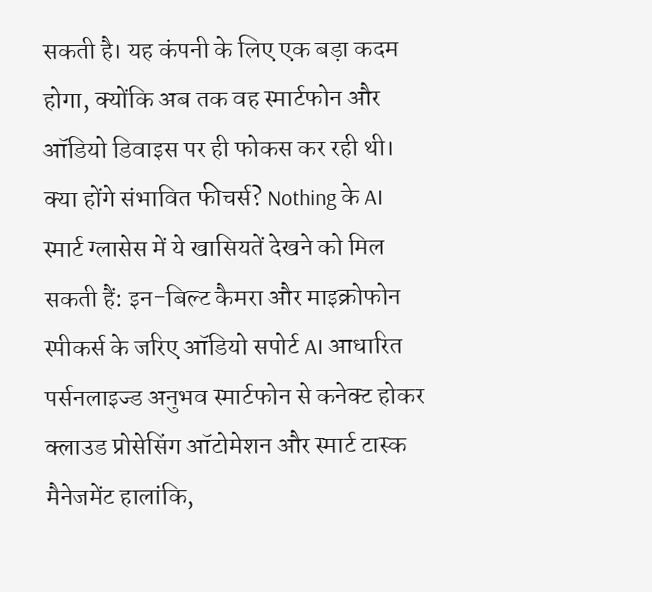सकती है। यह कंपनी के लिए एक बड़ा कदम होगा, क्योंकि अब तक वह स्मार्टफोन और ऑडियो डिवाइस पर ही फोकस कर रही थी। क्या होंगे संभावित फीचर्स? Nothing के AI स्मार्ट ग्लासेस में ये खासियतें देखने को मिल सकती हैं: इन-बिल्ट कैमरा और माइक्रोफोन स्पीकर्स के जरिए ऑडियो सपोर्ट AI आधारित पर्सनलाइज्ड अनुभव स्मार्टफोन से कनेक्ट होकर क्लाउड प्रोसेसिंग ऑटोमेशन और स्मार्ट टास्क मैनेजमेंट हालांकि,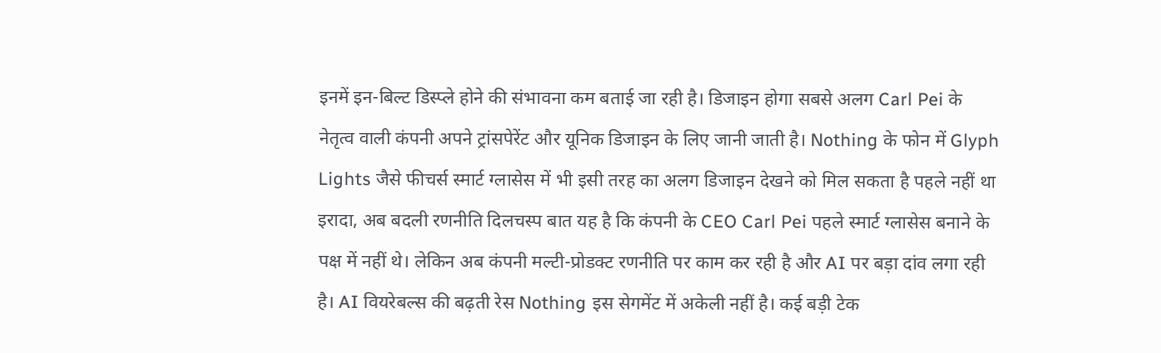इनमें इन-बिल्ट डिस्प्ले होने की संभावना कम बताई जा रही है। डिजाइन होगा सबसे अलग Carl Pei के नेतृत्व वाली कंपनी अपने ट्रांसपेरेंट और यूनिक डिजाइन के लिए जानी जाती है। Nothing के फोन में Glyph Lights जैसे फीचर्स स्मार्ट ग्लासेस में भी इसी तरह का अलग डिजाइन देखने को मिल सकता है पहले नहीं था इरादा, अब बदली रणनीति दिलचस्प बात यह है कि कंपनी के CEO Carl Pei पहले स्मार्ट ग्लासेस बनाने के पक्ष में नहीं थे। लेकिन अब कंपनी मल्टी-प्रोडक्ट रणनीति पर काम कर रही है और AI पर बड़ा दांव लगा रही है। AI वियरेबल्स की बढ़ती रेस Nothing इस सेगमेंट में अकेली नहीं है। कई बड़ी टेक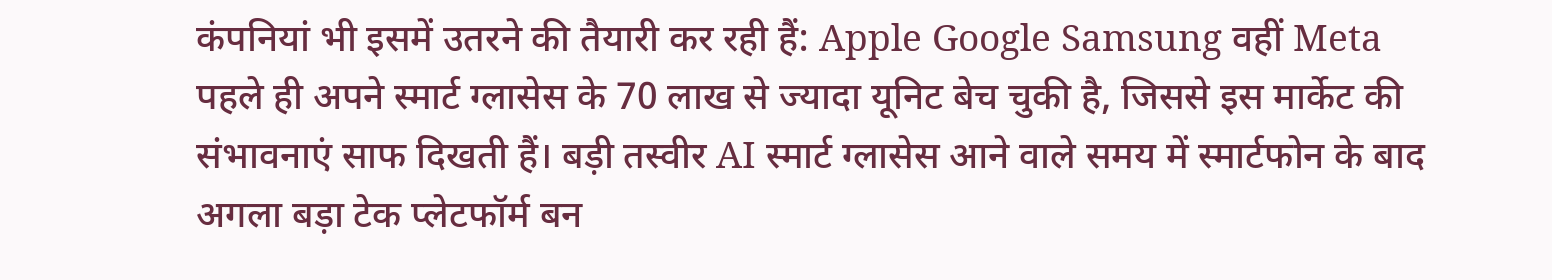कंपनियां भी इसमें उतरने की तैयारी कर रही हैं: Apple Google Samsung वहीं Meta पहले ही अपने स्मार्ट ग्लासेस के 70 लाख से ज्यादा यूनिट बेच चुकी है, जिससे इस मार्केट की संभावनाएं साफ दिखती हैं। बड़ी तस्वीर AI स्मार्ट ग्लासेस आने वाले समय में स्मार्टफोन के बाद अगला बड़ा टेक प्लेटफॉर्म बन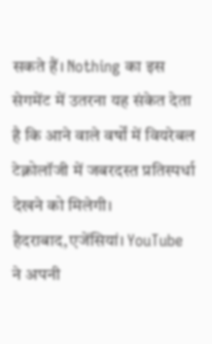सकते हैं। Nothing का इस सेगमेंट में उतरना यह संकेत देता है कि आने वाले वर्षों में वियरेबल टेक्नोलॉजी में जबरदस्त प्रतिस्पर्धा देखने को मिलेगी।
हैदराबाद,एजेंसियां। YouTube ने अपनी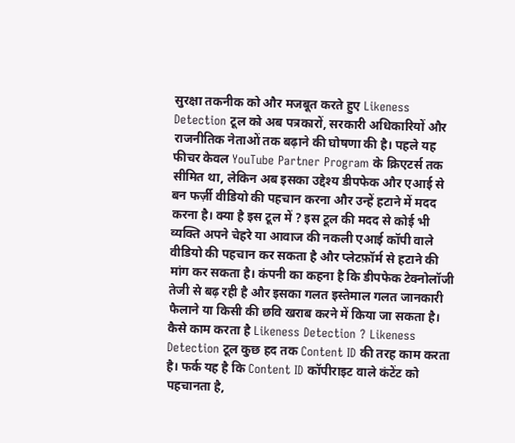सुरक्षा तकनीक को और मजबूत करते हुए Likeness Detection टूल को अब पत्रकारों, सरकारी अधिकारियों और राजनीतिक नेताओं तक बढ़ाने की घोषणा की है। पहले यह फीचर केवल YouTube Partner Program के क्रिएटर्स तक सीमित था, लेकिन अब इसका उद्देश्य डीपफेक और एआई से बन फर्ज़ी वीडियो की पहचान करना और उन्हें हटाने में मदद करना है। क्या है इस टूल में ? इस टूल की मदद से कोई भी व्यक्ति अपने चेहरे या आवाज की नकली एआई कॉपी वाले वीडियो की पहचान कर सकता है और प्लेटफ़ॉर्म से हटाने की मांग कर सकता है। कंपनी का कहना है कि डीपफेक टेक्नोलॉजी तेजी से बढ़ रही है और इसका गलत इस्तेमाल गलत जानकारी फैलाने या किसी की छवि खराब करने में किया जा सकता है। कैसे काम करता है Likeness Detection ? Likeness Detection टूल कुछ हद तक Content ID की तरह काम करता है। फर्क यह है कि Content ID कॉपीराइट वाले कंटेंट को पहचानता है,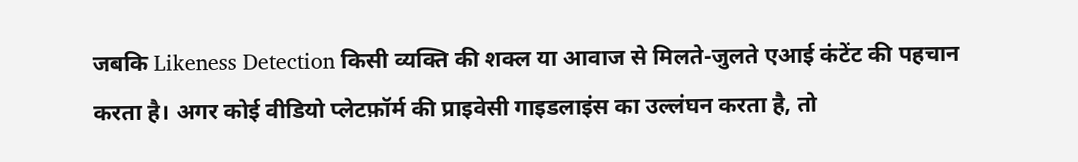जबकि Likeness Detection किसी व्यक्ति की शक्ल या आवाज से मिलते-जुलते एआई कंटेंट की पहचान करता है। अगर कोई वीडियो प्लेटफ़ॉर्म की प्राइवेसी गाइडलाइंस का उल्लंघन करता है, तो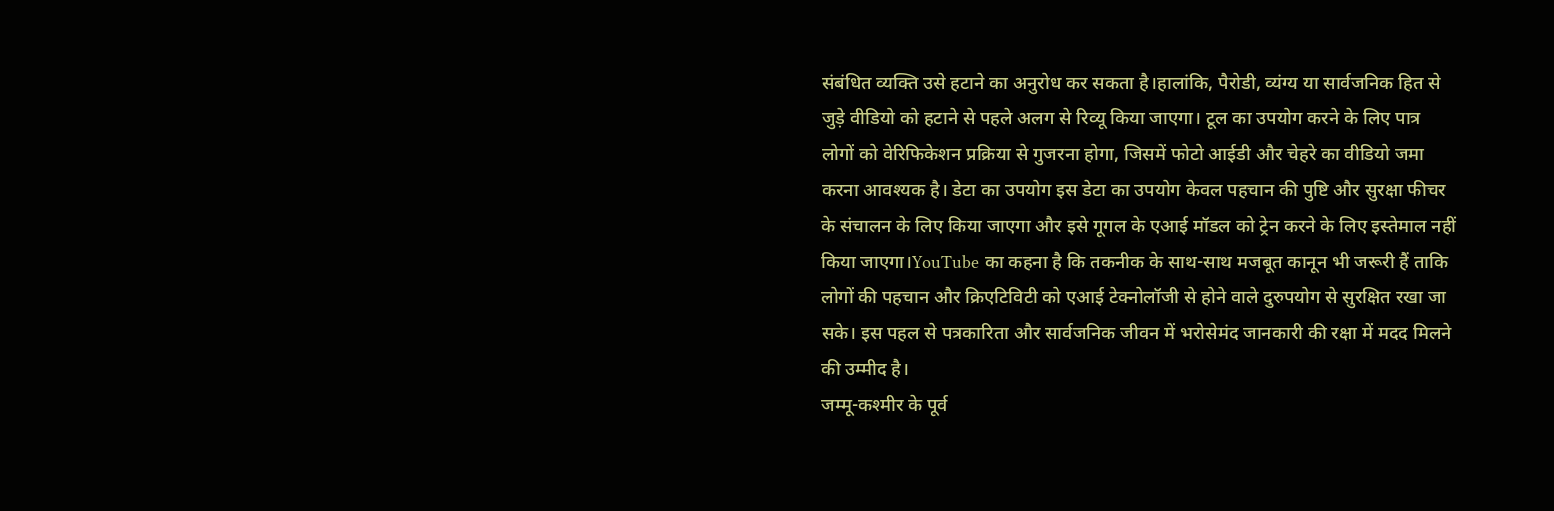संबंधित व्यक्ति उसे हटाने का अनुरोध कर सकता है।हालांकि, पैरोडी, व्यंग्य या सार्वजनिक हित से जुड़े वीडियो को हटाने से पहले अलग से रिव्यू किया जाएगा। टूल का उपयोग करने के लिए पात्र लोगों को वेरिफिकेशन प्रक्रिया से गुजरना होगा, जिसमें फोटो आईडी और चेहरे का वीडियो जमा करना आवश्यक है। डेटा का उपयोग इस डेटा का उपयोग केवल पहचान की पुष्टि और सुरक्षा फीचर के संचालन के लिए किया जाएगा और इसे गूगल के एआई मॉडल को ट्रेन करने के लिए इस्तेमाल नहीं किया जाएगा।YouTube का कहना है कि तकनीक के साथ-साथ मजबूत कानून भी जरूरी हैं ताकि लोगों की पहचान और क्रिएटिविटी को एआई टेक्नोलॉजी से होने वाले दुरुपयोग से सुरक्षित रखा जा सके। इस पहल से पत्रकारिता और सार्वजनिक जीवन में भरोसेमंद जानकारी की रक्षा में मदद मिलने की उम्मीद है।
जम्मू-कश्मीर के पूर्व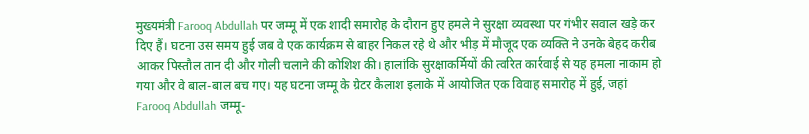मुख्यमंत्री Farooq Abdullah पर जम्मू में एक शादी समारोह के दौरान हुए हमले ने सुरक्षा व्यवस्था पर गंभीर सवाल खड़े कर दिए हैं। घटना उस समय हुई जब वे एक कार्यक्रम से बाहर निकल रहे थे और भीड़ में मौजूद एक व्यक्ति ने उनके बेहद करीब आकर पिस्तौल तान दी और गोली चलाने की कोशिश की। हालांकि सुरक्षाकर्मियों की त्वरित कार्रवाई से यह हमला नाकाम हो गया और वे बाल-बाल बच गए। यह घटना जम्मू के ग्रेटर कैलाश इलाके में आयोजित एक विवाह समारोह में हुई, जहां Farooq Abdullah जम्मू-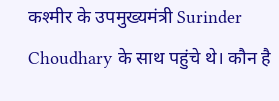कश्मीर के उपमुख्यमंत्री Surinder Choudhary के साथ पहुंचे थे। कौन है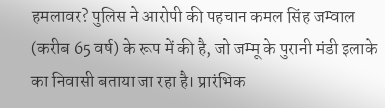हमलावर? पुलिस ने आरोपी की पहचान कमल सिंह जम्वाल (करीब 65 वर्ष) के रूप में की है, जो जम्मू के पुरानी मंडी इलाके का निवासी बताया जा रहा है। प्रारंभिक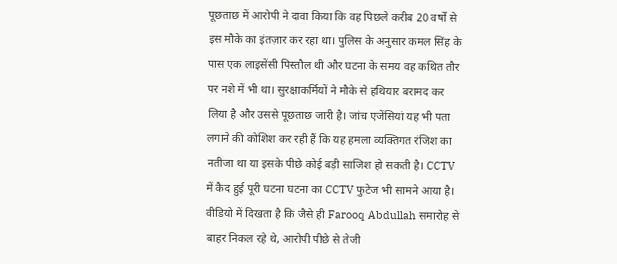पूछताछ में आरोपी ने दावा किया कि वह पिछले करीब 20 वर्षों से इस मौके का इंतज़ार कर रहा था। पुलिस के अनुसार कमल सिंह के पास एक लाइसेंसी पिस्तौल थी और घटना के समय वह कथित तौर पर नशे में भी था। सुरक्षाकर्मियों ने मौके से हथियार बरामद कर लिया है और उससे पूछताछ जारी है। जांच एजेंसियां यह भी पता लगाने की कोशिश कर रही हैं कि यह हमला व्यक्तिगत रंजिश का नतीजा था या इसके पीछे कोई बड़ी साजिश हो सकती है। CCTV में कैद हुई पूरी घटना घटना का CCTV फुटेज भी सामने आया है। वीडियो में दिखता है कि जैसे ही Farooq Abdullah समारोह से बाहर निकल रहे थे, आरोपी पीछे से तेजी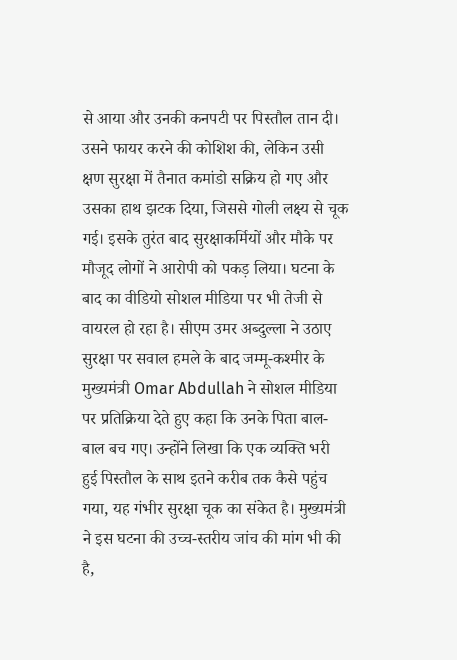से आया और उनकी कनपटी पर पिस्तौल तान दी। उसने फायर करने की कोशिश की, लेकिन उसी क्षण सुरक्षा में तैनात कमांडो सक्रिय हो गए और उसका हाथ झटक दिया, जिससे गोली लक्ष्य से चूक गई। इसके तुरंत बाद सुरक्षाकर्मियों और मौके पर मौजूद लोगों ने आरोपी को पकड़ लिया। घटना के बाद का वीडियो सोशल मीडिया पर भी तेजी से वायरल हो रहा है। सीएम उमर अब्दुल्ला ने उठाए सुरक्षा पर सवाल हमले के बाद जम्मू-कश्मीर के मुख्यमंत्री Omar Abdullah ने सोशल मीडिया पर प्रतिक्रिया देते हुए कहा कि उनके पिता बाल-बाल बच गए। उन्होंने लिखा कि एक व्यक्ति भरी हुई पिस्तौल के साथ इतने करीब तक कैसे पहुंच गया, यह गंभीर सुरक्षा चूक का संकेत है। मुख्यमंत्री ने इस घटना की उच्च-स्तरीय जांच की मांग भी की है,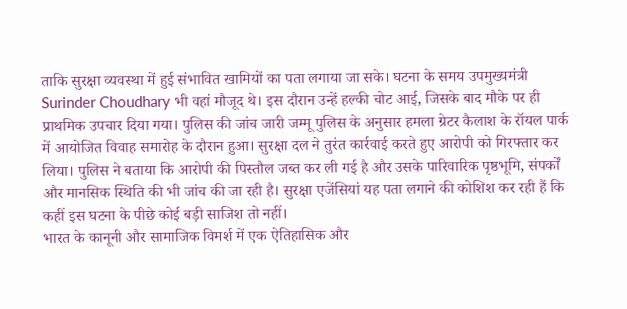ताकि सुरक्षा व्यवस्था में हुई संभावित खामियों का पता लगाया जा सके। घटना के समय उपमुख्यमंत्री Surinder Choudhary भी वहां मौजूद थे। इस दौरान उन्हें हल्की चोट आई, जिसके बाद मौके पर ही प्राथमिक उपचार दिया गया। पुलिस की जांच जारी जम्मू पुलिस के अनुसार हमला ग्रेटर कैलाश के रॉयल पार्क में आयोजित विवाह समारोह के दौरान हुआ। सुरक्षा दल ने तुरंत कार्रवाई करते हुए आरोपी को गिरफ्तार कर लिया। पुलिस ने बताया कि आरोपी की पिस्तौल जब्त कर ली गई है और उसके पारिवारिक पृष्ठभूमि, संपर्कों और मानसिक स्थिति की भी जांच की जा रही है। सुरक्षा एजेंसियां यह पता लगाने की कोशिश कर रही हैं कि कहीं इस घटना के पीछे कोई बड़ी साजिश तो नहीं।
भारत के कानूनी और सामाजिक विमर्श में एक ऐतिहासिक और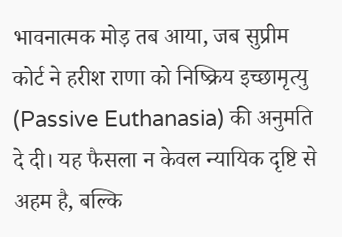भावनात्मक मोड़ तब आया, जब सुप्रीम कोर्ट ने हरीश राणा को निष्क्रिय इच्छामृत्यु (Passive Euthanasia) की अनुमति दे दी। यह फैसला न केवल न्यायिक दृष्टि से अहम है, बल्कि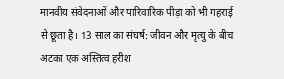मानवीय संवेदनाओं और पारिवारिक पीड़ा को भी गहराई से छूता है। 13 साल का संघर्ष: जीवन और मृत्यु के बीच अटका एक अस्तित्व हरीश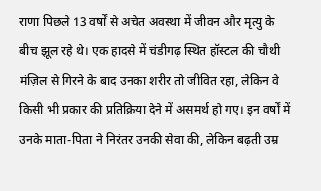राणा पिछले 13 वर्षों से अचेत अवस्था में जीवन और मृत्यु के बीच झूल रहे थे। एक हादसे में चंडीगढ़ स्थित हॉस्टल की चौथी मंज़िल से गिरने के बाद उनका शरीर तो जीवित रहा, लेकिन वे किसी भी प्रकार की प्रतिक्रिया देने में असमर्थ हो गए। इन वर्षों में उनके माता-पिता ने निरंतर उनकी सेवा की, लेकिन बढ़ती उम्र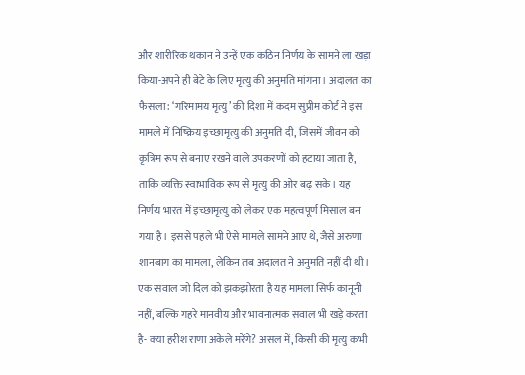और शारीरिक थकान ने उन्हें एक कठिन निर्णय के सामने ला खड़ा किया-अपने ही बेटे के लिए मृत्यु की अनुमति मांगना। अदालत का फैसला: ‘गरिमामय मृत्यु’ की दिशा में कदम सुप्रीम कोर्ट ने इस मामले में निष्क्रिय इच्छामृत्यु की अनुमति दी, जिसमें जीवन को कृत्रिम रूप से बनाए रखने वाले उपकरणों को हटाया जाता है, ताकि व्यक्ति स्वाभाविक रूप से मृत्यु की ओर बढ़ सके। यह निर्णय भारत में इच्छामृत्यु को लेकर एक महत्वपूर्ण मिसाल बन गया है। इससे पहले भी ऐसे मामले सामने आए थे, जैसे अरुणा शानबाग का मामला, लेकिन तब अदालत ने अनुमति नहीं दी थी। एक सवाल जो दिल को झकझोरता है यह मामला सिर्फ कानूनी नहीं, बल्कि गहरे मानवीय और भावनात्मक सवाल भी खड़े करता है- क्या हरीश राणा अकेले मरेंगे? असल में, किसी की मृत्यु कभी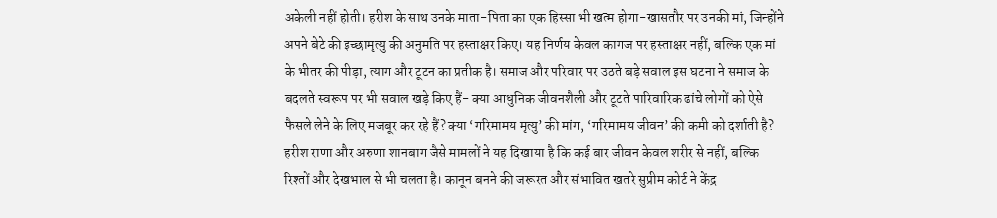अकेली नहीं होती। हरीश के साथ उनके माता-पिता का एक हिस्सा भी खत्म होगा-खासतौर पर उनकी मां, जिन्होंने अपने बेटे की इच्छामृत्यु की अनुमति पर हस्ताक्षर किए। यह निर्णय केवल कागज पर हस्ताक्षर नहीं, बल्कि एक मां के भीतर की पीड़ा, त्याग और टूटन का प्रतीक है। समाज और परिवार पर उठते बड़े सवाल इस घटना ने समाज के बदलते स्वरूप पर भी सवाल खड़े किए हैं- क्या आधुनिक जीवनशैली और टूटते पारिवारिक ढांचे लोगों को ऐसे फैसले लेने के लिए मजबूर कर रहे हैं? क्या ‘गरिमामय मृत्यु’ की मांग, ‘गरिमामय जीवन’ की कमी को दर्शाती है? हरीश राणा और अरुणा शानबाग जैसे मामलों ने यह दिखाया है कि कई बार जीवन केवल शरीर से नहीं, बल्कि रिश्तों और देखभाल से भी चलता है। कानून बनने की जरूरत और संभावित खतरे सुप्रीम कोर्ट ने केंद्र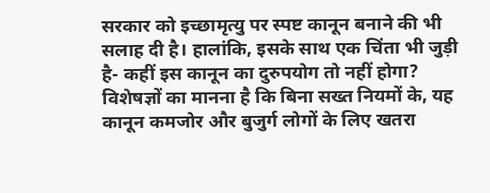सरकार को इच्छामृत्यु पर स्पष्ट कानून बनाने की भी सलाह दी है। हालांकि, इसके साथ एक चिंता भी जुड़ी है- कहीं इस कानून का दुरुपयोग तो नहीं होगा? विशेषज्ञों का मानना है कि बिना सख्त नियमों के, यह कानून कमजोर और बुजुर्ग लोगों के लिए खतरा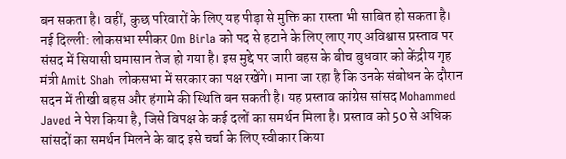बन सकता है। वहीं, कुछ परिवारों के लिए यह पीड़ा से मुक्ति का रास्ता भी साबित हो सकता है।
नई दिल्ली: लोकसभा स्पीकर Om Birla को पद से हटाने के लिए लाए गए अविश्वास प्रस्ताव पर संसद में सियासी घमासान तेज हो गया है। इस मुद्दे पर जारी बहस के बीच बुधवार को केंद्रीय गृह मंत्री Amit Shah लोकसभा में सरकार का पक्ष रखेंगे। माना जा रहा है कि उनके संबोधन के दौरान सदन में तीखी बहस और हंगामे की स्थिति बन सकती है। यह प्रस्ताव कांग्रेस सांसद Mohammed Javed ने पेश किया है, जिसे विपक्ष के कई दलों का समर्थन मिला है। प्रस्ताव को 50 से अधिक सांसदों का समर्थन मिलने के बाद इसे चर्चा के लिए स्वीकार किया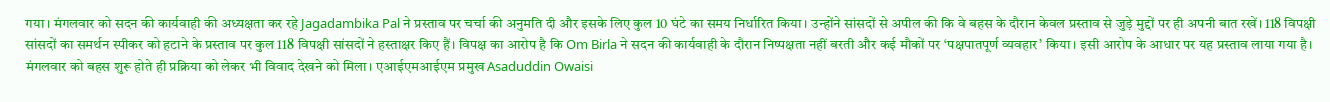गया। मंगलवार को सदन की कार्यवाही की अध्यक्षता कर रहे Jagadambika Pal ने प्रस्ताव पर चर्चा की अनुमति दी और इसके लिए कुल 10 घंटे का समय निर्धारित किया। उन्होंने सांसदों से अपील की कि वे बहस के दौरान केवल प्रस्ताव से जुड़े मुद्दों पर ही अपनी बात रखें। 118 विपक्षी सांसदों का समर्थन स्पीकर को हटाने के प्रस्ताव पर कुल 118 विपक्षी सांसदों ने हस्ताक्षर किए हैं। विपक्ष का आरोप है कि Om Birla ने सदन की कार्यवाही के दौरान निष्पक्षता नहीं बरती और कई मौकों पर ‘पक्षपातपूर्ण व्यवहार’ किया। इसी आरोप के आधार पर यह प्रस्ताव लाया गया है। मंगलवार को बहस शुरू होते ही प्रक्रिया को लेकर भी विवाद देखने को मिला। एआईएमआईएम प्रमुख Asaduddin Owaisi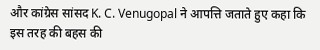और कांग्रेस सांसद K. C. Venugopal ने आपत्ति जताते हुए कहा कि इस तरह की बहस की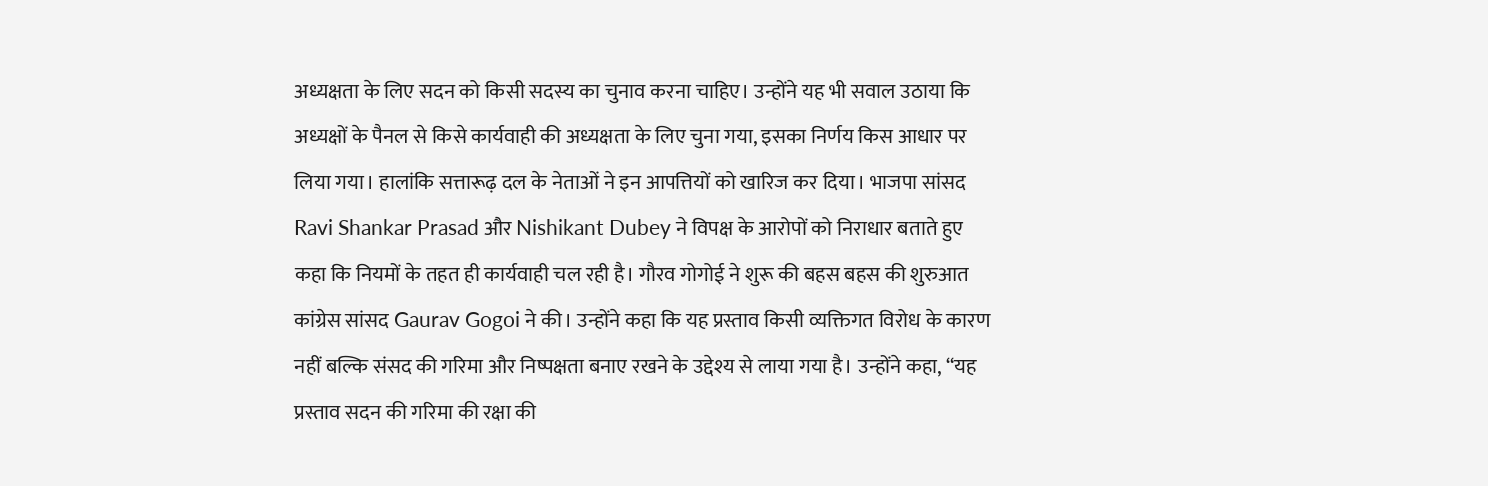अध्यक्षता के लिए सदन को किसी सदस्य का चुनाव करना चाहिए। उन्होंने यह भी सवाल उठाया कि अध्यक्षों के पैनल से किसे कार्यवाही की अध्यक्षता के लिए चुना गया, इसका निर्णय किस आधार पर लिया गया। हालांकि सत्तारूढ़ दल के नेताओं ने इन आपत्तियों को खारिज कर दिया। भाजपा सांसद Ravi Shankar Prasad और Nishikant Dubey ने विपक्ष के आरोपों को निराधार बताते हुए कहा कि नियमों के तहत ही कार्यवाही चल रही है। गौरव गोगोई ने शुरू की बहस बहस की शुरुआत कांग्रेस सांसद Gaurav Gogoi ने की। उन्होंने कहा कि यह प्रस्ताव किसी व्यक्तिगत विरोध के कारण नहीं बल्कि संसद की गरिमा और निष्पक्षता बनाए रखने के उद्देश्य से लाया गया है। उन्होंने कहा, “यह प्रस्ताव सदन की गरिमा की रक्षा की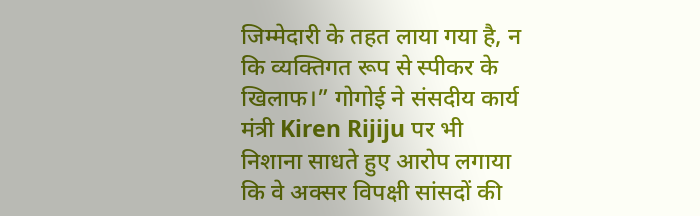जिम्मेदारी के तहत लाया गया है, न कि व्यक्तिगत रूप से स्पीकर के खिलाफ।” गोगोई ने संसदीय कार्य मंत्री Kiren Rijiju पर भी निशाना साधते हुए आरोप लगाया कि वे अक्सर विपक्षी सांसदों की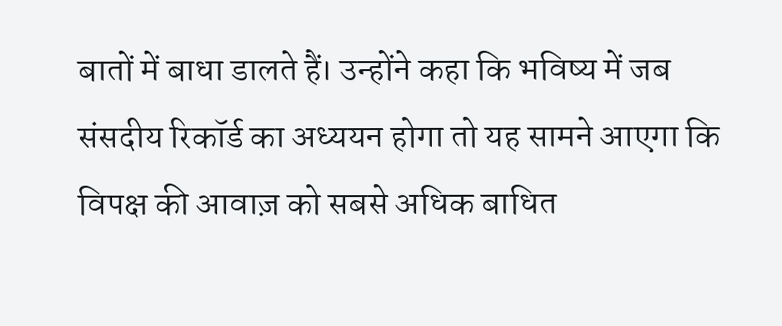बातों में बाधा डालते हैं। उन्होंने कहा कि भविष्य में जब संसदीय रिकॉर्ड का अध्ययन होगा तो यह सामने आएगा कि विपक्ष की आवाज़ को सबसे अधिक बाधित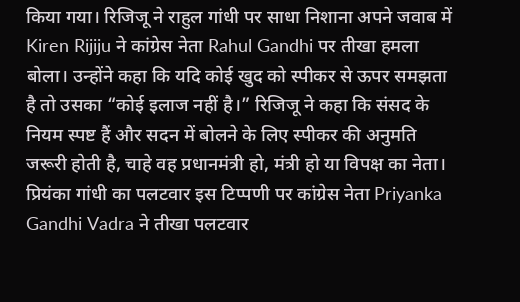किया गया। रिजिजू ने राहुल गांधी पर साधा निशाना अपने जवाब में Kiren Rijiju ने कांग्रेस नेता Rahul Gandhi पर तीखा हमला बोला। उन्होंने कहा कि यदि कोई खुद को स्पीकर से ऊपर समझता है तो उसका “कोई इलाज नहीं है।” रिजिजू ने कहा कि संसद के नियम स्पष्ट हैं और सदन में बोलने के लिए स्पीकर की अनुमति जरूरी होती है, चाहे वह प्रधानमंत्री हो, मंत्री हो या विपक्ष का नेता। प्रियंका गांधी का पलटवार इस टिप्पणी पर कांग्रेस नेता Priyanka Gandhi Vadra ने तीखा पलटवार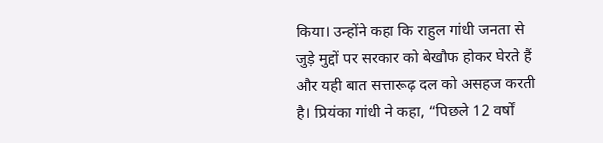किया। उन्होंने कहा कि राहुल गांधी जनता से जुड़े मुद्दों पर सरकार को बेखौफ होकर घेरते हैं और यही बात सत्तारूढ़ दल को असहज करती है। प्रियंका गांधी ने कहा, “पिछले 12 वर्षों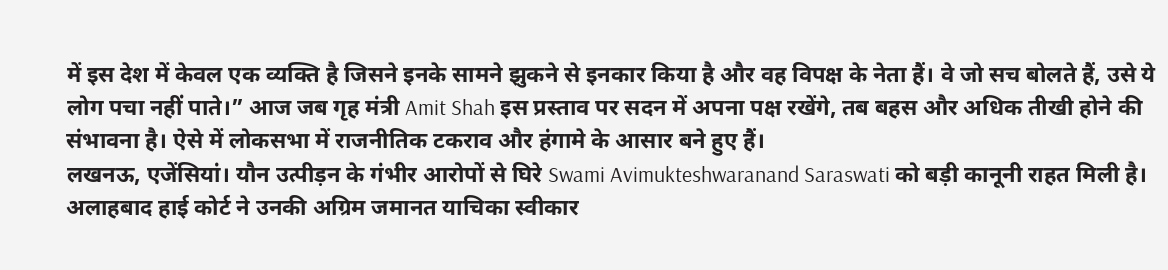में इस देश में केवल एक व्यक्ति है जिसने इनके सामने झुकने से इनकार किया है और वह विपक्ष के नेता हैं। वे जो सच बोलते हैं, उसे ये लोग पचा नहीं पाते।” आज जब गृह मंत्री Amit Shah इस प्रस्ताव पर सदन में अपना पक्ष रखेंगे, तब बहस और अधिक तीखी होने की संभावना है। ऐसे में लोकसभा में राजनीतिक टकराव और हंगामे के आसार बने हुए हैं।
लखनऊ, एजेंसियां। यौन उत्पीड़न के गंभीर आरोपों से घिरे Swami Avimukteshwaranand Saraswati को बड़ी कानूनी राहत मिली है। अलाहबाद हाई कोर्ट ने उनकी अग्रिम जमानत याचिका स्वीकार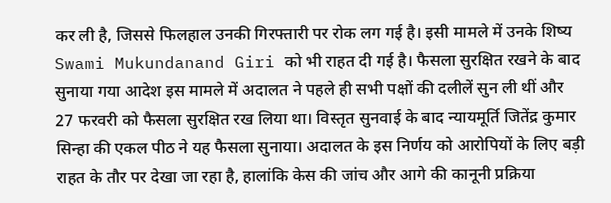कर ली है, जिससे फिलहाल उनकी गिरफ्तारी पर रोक लग गई है। इसी मामले में उनके शिष्य Swami Mukundanand Giri को भी राहत दी गई है। फैसला सुरक्षित रखने के बाद सुनाया गया आदेश इस मामले में अदालत ने पहले ही सभी पक्षों की दलीलें सुन ली थीं और 27 फरवरी को फैसला सुरक्षित रख लिया था। विस्तृत सुनवाई के बाद न्यायमूर्ति जितेंद्र कुमार सिन्हा की एकल पीठ ने यह फैसला सुनाया। अदालत के इस निर्णय को आरोपियों के लिए बड़ी राहत के तौर पर देखा जा रहा है, हालांकि केस की जांच और आगे की कानूनी प्रक्रिया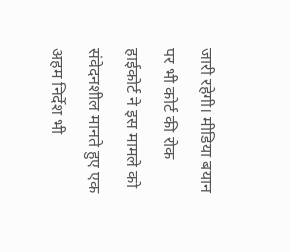जारी रहेगी। मीडिया बयान पर भी कोर्ट की रोक हाईकोर्ट ने इस मामले को संवेदनशील मानते हुए एक अहम निर्देश भी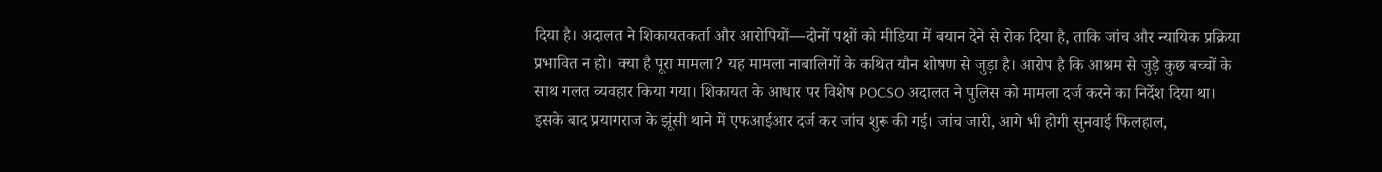दिया है। अदालत ने शिकायतकर्ता और आरोपियों—दोनों पक्षों को मीडिया में बयान देने से रोक दिया है, ताकि जांच और न्यायिक प्रक्रिया प्रभावित न हो। क्या है पूरा मामला? यह मामला नाबालिगों के कथित यौन शोषण से जुड़ा है। आरोप है कि आश्रम से जुड़े कुछ बच्चों के साथ गलत व्यवहार किया गया। शिकायत के आधार पर विशेष POCSO अदालत ने पुलिस को मामला दर्ज करने का निर्देश दिया था। इसके बाद प्रयागराज के झूंसी थाने में एफआईआर दर्ज कर जांच शुरू की गई। जांच जारी, आगे भी होगी सुनवाई फिलहाल,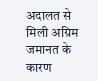अदालत से मिली अग्रिम जमानत के कारण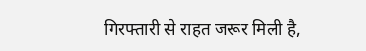गिरफ्तारी से राहत जरूर मिली है,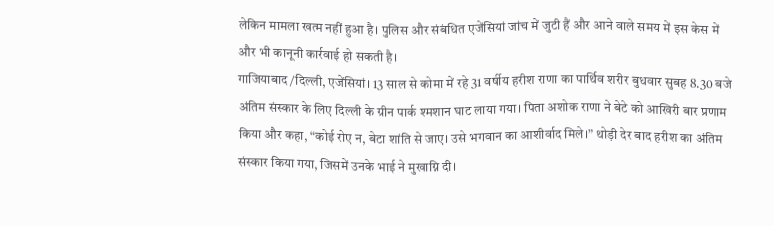लेकिन मामला खत्म नहीं हुआ है। पुलिस और संबंधित एजेंसियां जांच में जुटी हैं और आने वाले समय में इस केस में और भी कानूनी कार्रवाई हो सकती है।
गाजियाबाद/दिल्ली, एजेंसियां। 13 साल से कोमा में रहे 31 वर्षीय हरीश राणा का पार्थिव शरीर बुधवार सुबह 8.30 बजे अंतिम संस्कार के लिए दिल्ली के ग्रीन पार्क श्मशान घाट लाया गया। पिता अशोक राणा ने बेटे को आखिरी बार प्रणाम किया और कहा, “कोई रोए न, बेटा शांति से जाए। उसे भगवान का आशीर्वाद मिले।” थोड़ी देर बाद हरीश का अंतिम संस्कार किया गया, जिसमें उनके भाई ने मुखाग्नि दी।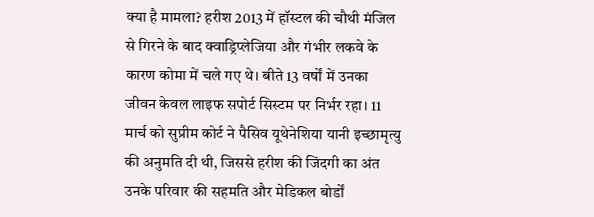क्या है मामला? हरीश 2013 में हॉस्टल की चौथी मंजिल से गिरने के बाद क्वाड्रिप्लेजिया और गंभीर लकवे के कारण कोमा में चले गए थे। बीते 13 वर्षों में उनका जीवन केवल लाइफ सपोर्ट सिस्टम पर निर्भर रहा। 11 मार्च को सुप्रीम कोर्ट ने पैसिव यूथेनेशिया यानी इच्छामृत्यु की अनुमति दी थी, जिससे हरीश की जिंदगी का अंत उनके परिवार की सहमति और मेडिकल बोर्डों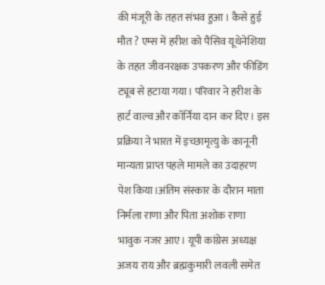की मंजूरी के तहत संभव हुआ। कैसे हुई मौत ? एम्स में हरीश को पैसिव यूथेनेशिया के तहत जीवनरक्षक उपकरण और फीडिंग ट्यूब से हटाया गया। परिवार ने हरीश के हार्ट वाल्व और कॉर्निया दान कर दिए। इस प्रक्रिया ने भारत में इच्छामृत्यु के कानूनी मान्यता प्राप्त पहले मामले का उदाहरण पेश किया।अंतिम संस्कार के दौरान माता निर्मला राणा और पिता अशोक राणा भावुक नजर आए। यूपी कांग्रेस अध्यक्ष अजय राय और ब्रह्मकुमारी लवली समेत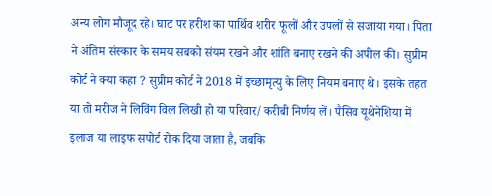अन्य लोग मौजूद रहे। घाट पर हरीश का पार्थिव शरीर फूलों और उपलों से सजाया गया। पिता ने अंतिम संस्कार के समय सबको संयम रखने और शांति बनाए रखने की अपील की। सुप्रीम कोर्ट ने क्या कहा ? सुप्रीम कोर्ट ने 2018 में इच्छामृत्यु के लिए नियम बनाए थे। इसके तहत या तो मरीज ने लिविंग विल लिखी हो या परिवार/करीबी निर्णय लें। पैसिव यूथेनेशिया में इलाज या लाइफ सपोर्ट रोक दिया जाता है, जबकि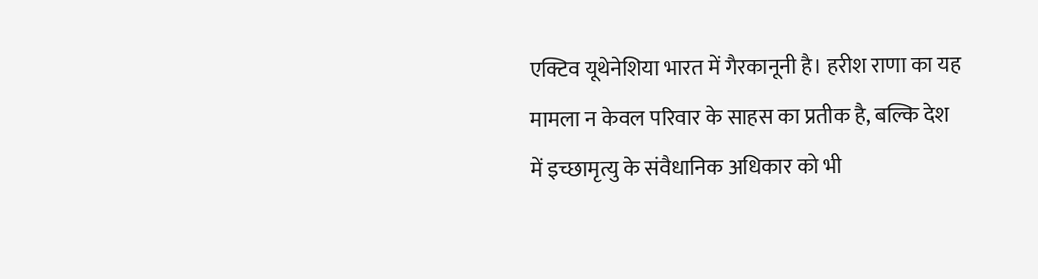एक्टिव यूथेनेशिया भारत में गैरकानूनी है। हरीश राणा का यह मामला न केवल परिवार के साहस का प्रतीक है, बल्कि देश में इच्छामृत्यु के संवैधानिक अधिकार को भी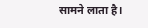सामने लाता है।